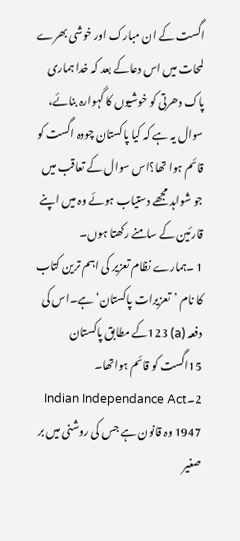اگست کے ان مبارک اور خوشی بھرے لمحات میں اس دعاکے بعد کہ خدا ہماری پاک دھرتی کو خوشیوں کا گہوارہ بنائے، سوال یہ ہے کہ کیا پاکستان چودہ اگست کو قائم ہوا تھا؟اس سوال کے تعاقب میں جو شواہد مجھے دستیاب ہوئے وہ میں اپنے قارئین کے سامنے رکھتا ہوں۔
1 ۔ہمارے نظام تعزیر کی اہم ترین کتاب کا نام ’تعزیرات پاکستان‘ ہے۔اس کی دفعہ (a) 123کے مطابق پاکستان 15اگست کو قائم ہواتھا۔
2۔Indian Independance Act 1947 وہ قانون ہے جس کی روشنی میں بر صغیر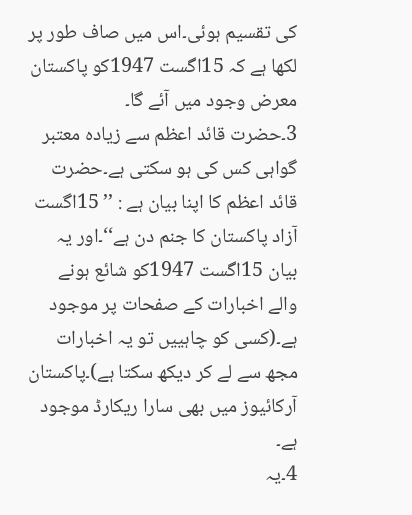کی تقسیم ہوئی۔اس میں صاف طور پر لکھا ہے کہ 15اگست 1947کو پاکستان معرض وجود میں آئے گا۔
3۔حضرت قائد اعظم سے زیادہ معتبر گواہی کس کی ہو سکتی ہے۔حضرت قائد اعظم کا اپنا بیان ہے : ’’ 15اگست آزاد پاکستان کا جنم دن ہے‘‘۔اور یہ بیان 15اگست 1947کو شائع ہونے والے اخبارات کے صفحات پر موجود ہے۔(کسی کو چاہییں تو یہ اخبارات مجھ سے لے کر دیکھ سکتا ہے)۔پاکستان آرکائیوز میں بھی سارا ریکارڈ موجود ہے۔
4۔یہ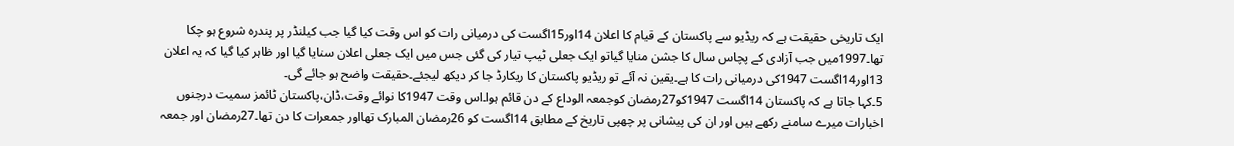ایک تاریخی حقیقت ہے کہ ریڈیو سے پاکستان کے قیام کا اعلان 14اور15اگست کی درمیانی رات کو اس وقت کیا گیا جب کیلنڈر پر پندرہ شروع ہو چکا تھا۔1997میں جب آزادی کے پچاس سال کا جشن منایا گیاتو ایک جعلی ٹیپ تیار کی گئی جس میں ایک جعلی اعلان سنایا گیا اور ظاہر کیا گیا کہ یہ اعلان 13اور14اگست 1947کی درمیانی رات کا ہے۔یقین نہ آئے تو ریڈیو پاکستان کا ریکارڈ جا کر دیکھ لیجئے۔حقیقت واضح ہو جائے گی۔
5۔کہا جاتا ہے کہ پاکستان 14اگست 1947کو27رمضان کوجمعہ الوداع کے دن قائم ہوا۔اس وقت 1947کا نوائے وقت،ڈان،پاکستان ٹائمز سمیت درجنوں اخبارات میرے سامنے رکھے ہیں اور ان کی پیشانی پر چھپی تاریخ کے مطابق 14اگست کو 26رمضان المبارک تھااور جمعرات کا دن تھا۔27رمضان اور جمعہ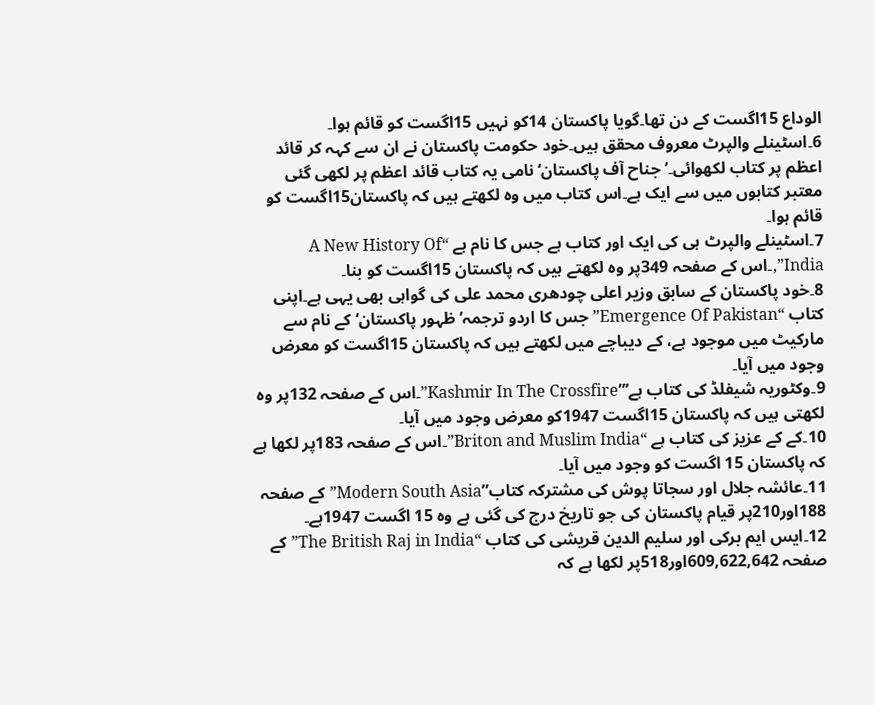الوداع 15اگست کے دن تھا۔گویا پاکستان 14کو نہیں 15اگست کو قائم ہوا۔
6۔اسٹینلے والپرٹ معروف محقق ہیں۔خود حکومت پاکستان نے ان سے کہہ کر قائد اعظم پر کتاب لکھوائی۔’جناح آف پاکستان‘ نامی یہ کتاب قائد اعظم پر لکھی گئی معتبر کتابوں میں سے ایک ہے۔اس کتاب میں وہ لکھتے ہیں کہ پاکستان15اگست کو قائم ہوا۔
7۔اسٹینلے والپرٹ ہی کی ایک اور کتاب ہے جس کا نام ہے “A New History Of India”,۔اس کے صفحہ 349پر وہ لکھتے ہیں کہ پاکستان 15اگست کو بنا۔
8۔خود پاکستان کے سابق وزیر اعلی چودھری محمد علی کی گواہی بھی یہی ہے۔اپنی کتاب “Emergence Of Pakistan”جس کا اردو ترجمہ’ظہور پاکستان‘ کے نام سے مارکیٹ میں موجود ہے، کے دیباچے میں لکھتے ہیں کہ پاکستان 15اگست کو معرض وجود میں آیا۔
9۔وکٹوریہ شیفلڈ کی کتاب ہے’”Kashmir In The Crossfire”۔اس کے صفحہ 132پر وہ لکھتی ہیں کہ پاکستان 15اگست 1947کو معرض وجود میں آیا۔
10۔کے کے عزیز کی کتاب ہے “Briton and Muslim India”۔اس کے صفحہ 183پر لکھا ہے کہ پاکستان 15 اگست کو وجود میں آیا۔
11۔عائشہ جلال اور سجاتا پوش کی مشترکہ کتاب”Modern South Asia”کے صفحہ 188اور210پر قیام پاکستان کی جو تاریخ درج کی گئی ہے وہ 15 اگست 1947ہے۔
12۔ایس ایم برکی اور سلیم الدین قریشی کی کتاب “The British Raj in India”کے صفحہ 609,622,642اور518پر لکھا ہے کہ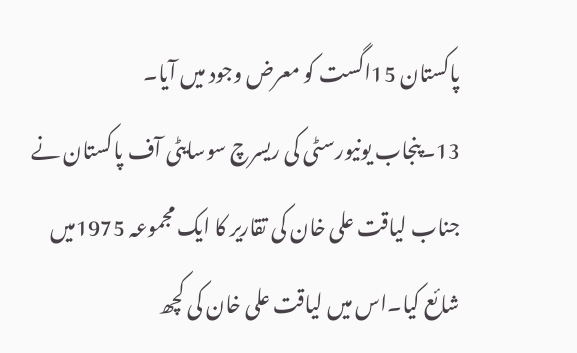پاکستان 15اگست کو معرض وجود میں آیا۔
13۔پنجاب یونیورسٹی کی ریسرچ سوسایٹی آف پاکستان نے جناب لیاقت علی خان کی تقاریر کا ایک مجموعہ 1975میں شائع کیا۔اس میں لیاقت علی خان کی کچھ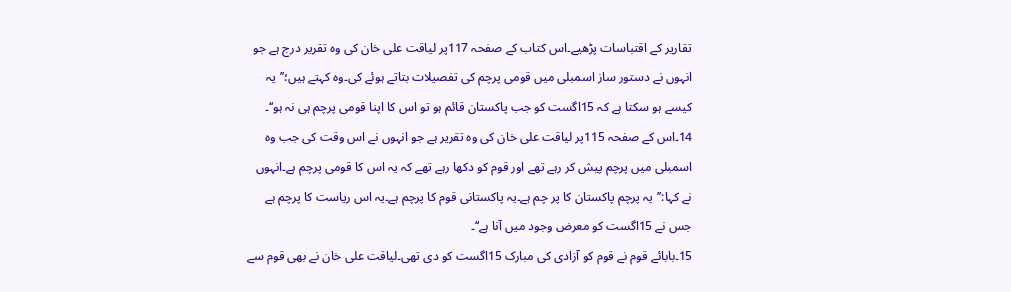تقاریر کے اقتباسات پڑھیے۔اس کتاب کے صفحہ 117پر لیاقت علی خان کی وہ تقریر درج ہے جو انہوں نے دستور ساز اسمبلی میں قومی پرچم کی تفصیلات بتاتے ہوئے کی۔وہ کہتے ہیں؛’’یہ کیسے ہو سکتا ہے کہ 15اگست کو جب پاکستان قائم ہو تو اس کا اپنا قومی پرچم ہی نہ ہو‘‘۔
14۔اس کے صفحہ 115پر لیاقت علی خان کی وہ تقریر ہے جو انہوں نے اس وقت کی جب وہ اسمبلی میں پرچم پیش کر رہے تھے اور قوم کو دکھا رہے تھے کہ یہ اس کا قومی پرچم ہے۔انہوں نے کہا:’’یہ پرچم پاکستان کا پر چم ہے۔یہ پاکستانی قوم کا پرچم ہے۔یہ اس ریاست کا پرچم ہے جس نے 15اگست کو معرض وجود میں آنا ہے‘‘۔
15۔بابائے قوم نے قوم کو آزادی کی مبارک 15اگست کو دی تھی۔لیاقت علی خان نے بھی قوم سے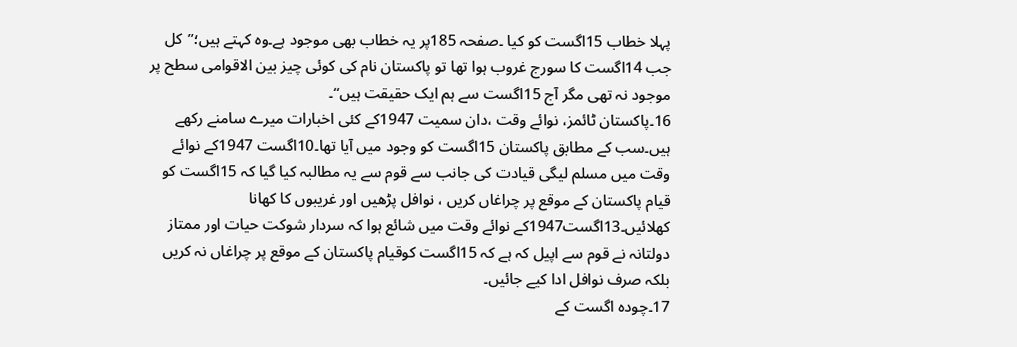پہلا خطاب 15اگست کو کیا ۔صفحہ 185پر یہ خطاب بھی موجود ہے۔وہ کہتے ہیں؛’’کل جب 14اگست کا سورج غروب ہوا تھا تو پاکستان نام کی کوئی چیز بین الاقوامی سطح پر موجود نہ تھی مگر آج 15اگست سے ہم ایک حقیقت ہیں‘‘۔
16۔پاکستان ٹائمز، نوائے وقت ،دان سمیت 1947کے کئی اخبارات میرے سامنے رکھے ہیں۔سب کے مطابق پاکستان 15اگست کو وجود میں آیا تھا۔10اگست 1947کے نوائے وقت میں مسلم لیگی قیادت کی جانب سے قوم سے یہ مطالبہ کیا گیا کہ 15اگست کو قیام پاکستان کے موقع پر چراغاں کریں ، نوافل پڑھیں اور غریبوں کا کھانا کھلائیں۔13اگست1947کے نوائے وقت میں شائع ہوا کہ سردار شوکت حیات اور ممتاز دولتانہ نے قوم سے اپیل کہ ہے کہ 15اگست کوقیام پاکستان کے موقع پر چراغاں نہ کریں بلکہ صرف نوافل ادا کیے جائیں۔
17۔چودہ اگست کے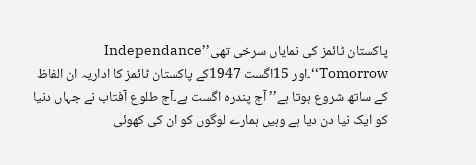پاکستان ٹائمز کی نمایاں سرخی تھی’’Independance Tomorrow‘‘۔اور 15اگست 1947کے پاکستان ٹائمز کا اداریہ ان الفاظ کے ساتھ شروع ہوتا ہے’’ آج پندرہ اگست ہے۔آج طلوع آفتاب نے جہاں دنیا کو ایک نیا دن دیا ہے وہیں ہمارے لوگوں کو ان کی کھوئی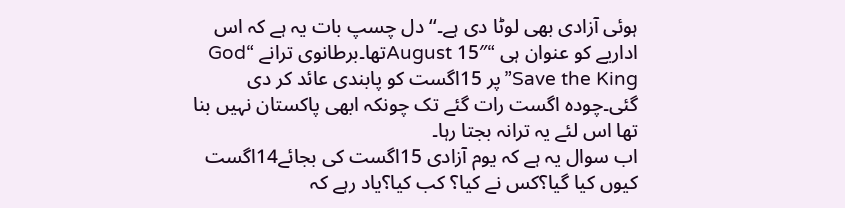ہوئی آزادی بھی لوٹا دی ہے۔‘‘ دل چسپ بات یہ ہے کہ اس اداریے کو عنوان ہی “August 15″تھا۔برطانوی ترانے “God Save the King”پر 15اگست کو پابندی عائد کر دی گئی۔چودہ اگست رات گئے تک چونکہ ابھی پاکستان نہیں بنا تھا اس لئے یہ ترانہ بجتا رہا۔
اب سوال یہ ہے کہ یوم آزادی 15اگست کی بجائے14اگست کیوں کیا گیا؟کس نے کیا؟ کب کیا؟یاد رہے کہ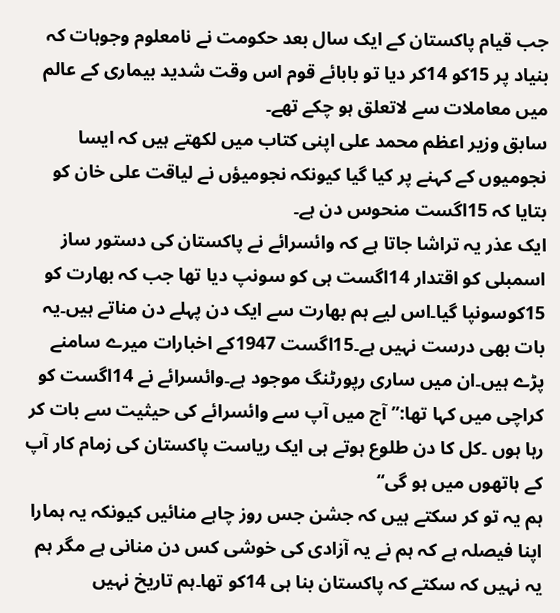جب قیام پاکستان کے ایک سال بعد حکومت نے نامعلوم وجوہات کہ بنیاد پر 15کو 14کر دیا تو بابائے قوم اس وقت شدید بیماری کے عالم میں معاملات سے لاتعلق ہو چکے تھے۔
سابق وزیر اعظم محمد علی اپنی کتاب میں لکھتے ہیں کہ ایسا نجومیوں کے کہنے پر کیا گیا کیونکہ نجومیؤں نے لیاقت علی خان کو بتایا کہ 15اگست منحوس دن ہے۔
ایک عذر یہ تراشا جاتا ہے کہ وائسرائے نے پاکستان کی دستور ساز اسمبلی کو اقتدار 14اگست ہی کو سونپ دیا تھا جب کہ بھارت کو 15کوسونپا گیا۔اس لیے ہم بھارت سے ایک دن پہلے دن مناتے ہیں۔یہ بات بھی درست نہیں ہے۔15اگست 1947کے اخبارات میرے سامنے پڑے ہیں۔ان میں ساری رپورٹنگ موجود ہے۔وائسرائے نے 14اگست کو کراچی میں کہا تھا:’’آج میں آپ سے وائسرائے کی حیثیت سے بات کر رہا ہوں ۔کل کا دن طلوع ہوتے ہی ایک ریاست پاکستان کی زمام کار آپ کے ہاتھوں میں ہو گی‘‘
ہم یہ تو کر سکتے ہیں کہ جشن جس روز چاہے منائیں کیونکہ یہ ہمارا اپنا فیصلہ ہے کہ ہم نے یہ آزادی کی خوشی کس دن منانی ہے مگر ہم یہ نہیں کہ سکتے کہ پاکستان بنا ہی 14کو تھا۔ہم تاریخ نہیں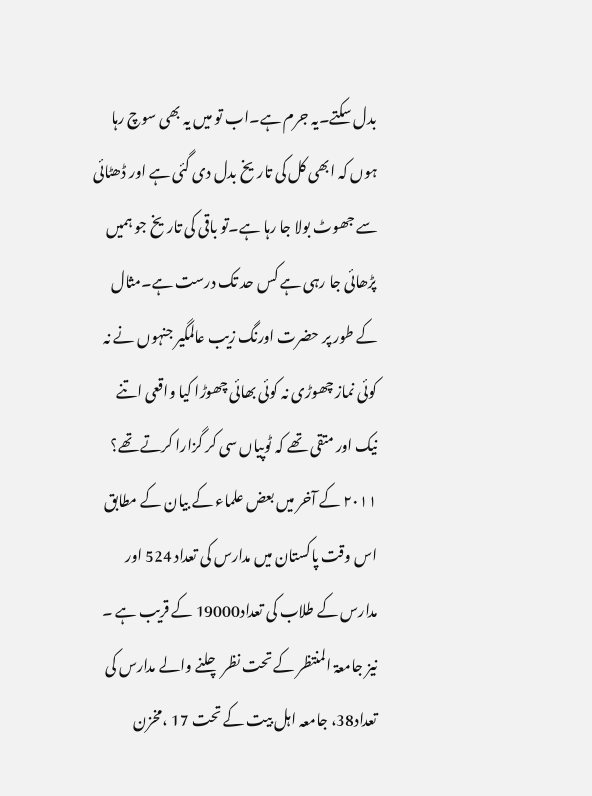بدل سکتے۔یہ جرم ہے۔اب تو میں یہ بھی سوچ رہا ہوں کہ ابھی کل کی تاریخ بدل دی گئی ہے اور ڈھٹائی سے جھوٹ بولا جا رہا ہے۔تو باقی کی تاریخ جو ہمیں پڑھائی جا رہی ہے کس حد تک درست ہے۔مثال کے طور پر حضرت اورنگ زیب عالمگیر جنہوں نے نہ کوئی نماز چھوڑی نہ کوئی بھائی چھوڑا کیا واقعی اتنے نیک اور متقی تھے کہ ٹوپیاں سی کر گزارا کرتے تھے؟
۲۰۱۱ کے آخر میں بعض علماء کے بیان کے مطابق اس وقت پاکستان میں مدارس کی تعداد 524 اور مدارس کے طلاب کی تعداد19000 کے قریب ہے ۔ نیز جامعۃ المنتظر کے تحت نظر چلنے والے مدارس کی تعداد38، جامعہ اہل بیت کے تحت 17 ،مخزن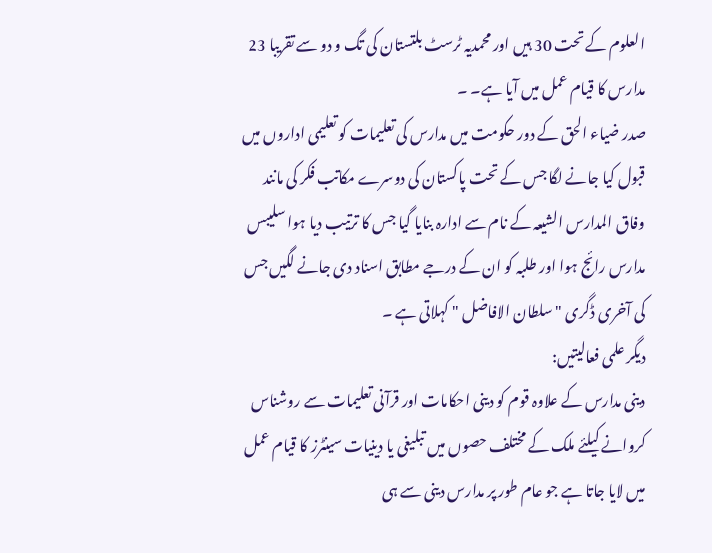العلوم کے تحت 30 ہیں اور محمدیہ ٹرسٹ بلتستان کی تگ و دو سے تقریبا 23 مدارس کا قیام عمل میں آیا ہے۔ ۔
صدر ضیاء الحق کے دور حکومت میں مدارس کی تعلیمات کو تعلیمی اداروں میں قبول کیا جانے لگا جس کے تحت پاکستان کی دوسرے مکاتب فکر کی مانند وفاق المدارس الشیعہ کے نام سے ادارہ بنایا گیا جس کا ترتیب دیا ہوا سلیبس مدارس رائج ہوا اور طلبہ کو ان کے درجے مطابق اسناد دی جانے لگیں جس کی آخری ڈگری "سلطان الافاضل " کہلاتی ہے ۔
دیگر علمی فعالیتیں:
دینی مدارس کے علاوہ قوم کو دینی احکامات اور قرآنی تعلیمات سے روشناس کروانے کیلئے ملک کے مختلف حصوں میں تبلیغی یا دینیات سینٹرز کا قیام عمل میں لایا جاتا ہے جو عام طور پر مدارس دینی سے ہی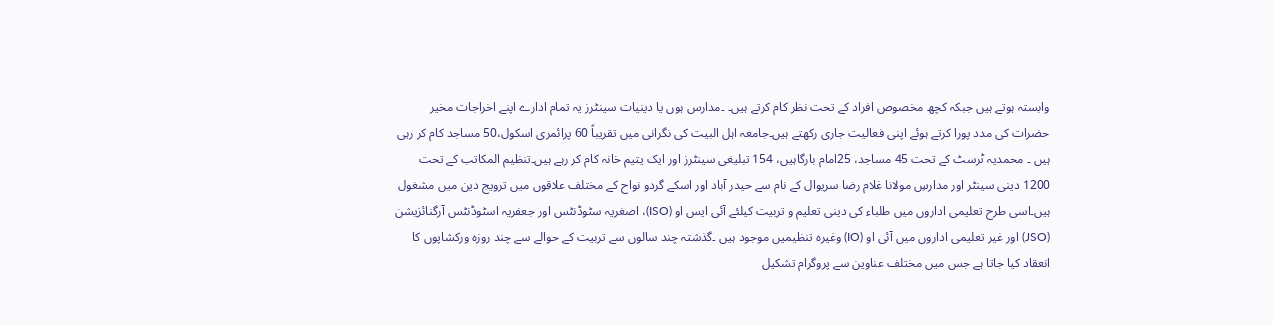وابستہ ہوتے ہیں جبکہ کچھ مخصوص افراد کے تحت نظر کام کرتے ہیں۔ ۔مدارس ہوں یا دینیات سینٹرز یہ تمام ادارے اپنے اخراجات مخیر حضرات کی مدد پورا کرتے ہوئے اپنی فعالیت جاری رکھتے ہیں۔جامعہ اہل البیت کی نگرانی میں تقريباً 60 پرائمری اسکول،50 مساجد کام کر رہی ہیں ۔ محمدیہ ٹرسٹ کے تحت 45 مساجد، 25امام بارگاہیں، 154 تبلیغی سینٹرز اور ايک يتيم خانہ کام کر رہے ہیں۔تنظیم المکاتب کے تحت 1200 دینی سینٹر اور مدارسِ مولانا غلام رضا سریوال کے نام سے حیدر آباد اور اسکے گردو نواح کے مختلف علاقوں میں ترویج دین میں مشغول ہیں۔اسی طرح تعلیمی اداروں میں طلباء کی دینی تعلیم و تربیت کیلئے آئی ایس او (ISO)، اصغریہ سٹوڈنٹس اور جعفریہ اسٹوڈنٹس آرگنائزیشن (JSO) اور غیر تعلیمی اداروں میں آئی او (IO) وغیرہ تنظیمیں موجود ہیں ۔گذشتہ چند سالوں سے تربیت کے حوالے سے چند روزہ ورکشاپوں کا انعقاد کیا جاتا ہے جس میں مختلف عناوین سے پروگرام تشکیل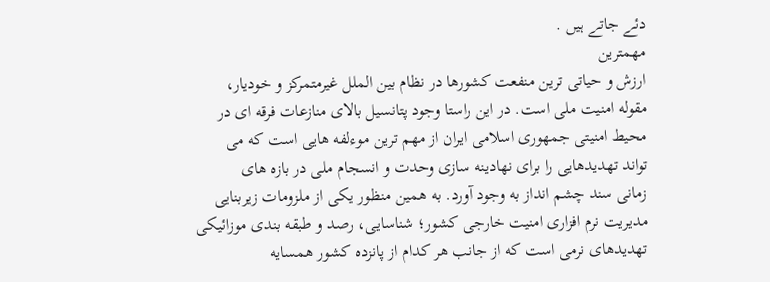دئے جاتے ہیں .
مهمترین
ارزش و حیاتی ترین منفعت کشورها در نظام بین الملل غیرمتمرکز و خودیار،
مقوله امنیت ملی است. در این راستا وجود پتانسیل بالای منازعات فرقه ای در
محیط امنیتی جمهوری اسلامی ایران از مهم ترین موءلفه هایی است که می
تواند تهدیدهایی را برای نهادینه سازی وحدت و انسجام ملی در بازه های
زمانی سند چشم انداز به وجود آورد. به همین منظور یکی از ملزومات زیربنایی
مدیریت نرم افزاری امنیت خارجی کشور؛ شناسایی، رصد و طبقه بندی موزائیکی
تهدیدهای نرمی است که از جانب هر کدام از پانزده کشور همسایه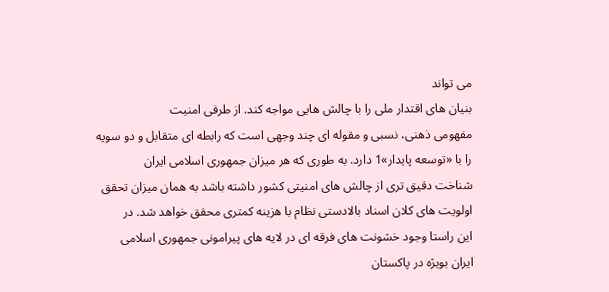می تواند
بنیان های اقتدار ملی را با چالش هایی مواجه کند. از طرفی امنیت
مفهومی ذهنی، نسبی و مقوله ای چند وجهی است که رابطه ای متقابل و دو سویه
را با «توسعه پایدار»1 دارد. به طوری که هر میزان جمهوری اسلامی ایران
شناخت دقیق تری از چالش های امنیتی کشور داشته باشد به همان میزان تحقق
اولویت های کلان اسناد بالادستی نظام با هزینه کمتری محقق خواهد شد. در
این راستا وجود خشونت های فرقه ای در لایه های پیرامونی جمهوری اسلامی
ایران بویژه در پاکستان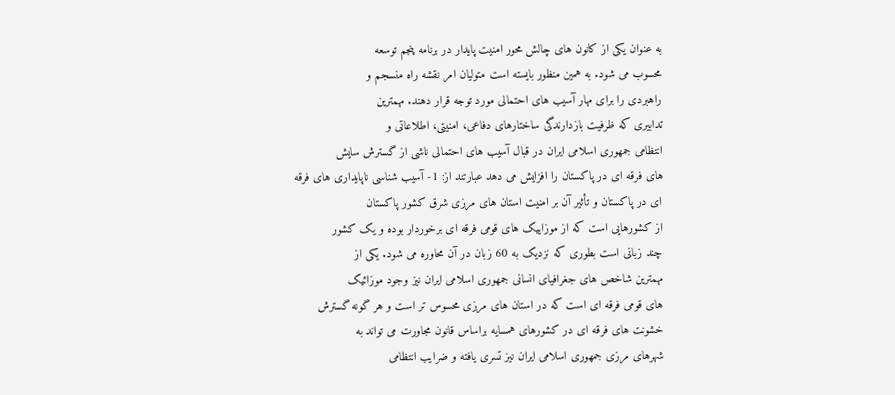به عنوان یکی از کانون های چالش محور امنیت پایدار در برنامه پنجم توسعه
محسوب می شود. به همین منظور بایسته است متولیان امر نقشه راه منسجم و
راهبردی را برای مهار آسیب های احتمالی مورد توجه قرار دهند. مهمترین
تدابیری که ظرفیت بازدارندگی ساختارهای دفاعی، امنیتی، اطلاعاتی و
انتظامی جمهوری اسلامی ایران در قبال آسیب های احتمالی ناشی از گسترش سایش
های فرقه ای در پاکستان را افزایش می دهد عبارتند از: 1- آسیب شناسی ناپایداری های فرقه ای در پاکستان و تأثیر آن بر امنیت استان های مرزی شرق کشور پاکستان
از کشورهایی است که از موزاییک های قومی فرقه ای برخوردار بوده و یک کشور
چند زبانی است بطوری که نزدیک به 60 زبان در آن محاوره می شود. یکی از
مهمترین شاخص های جغرافیای انسانی جمهوری اسلامی ایران نیز وجود موزائیک
های قومی فرقه ای است که در استان های مرزی محسوس تر است و هر گونه گسترش
خشونت های فرقه ای در کشورهای همسایه براساس قانون مجاورت می تواند به
شهرهای مرزی جمهوری اسلامی ایران نیز تسری یافته و ضرایب انتظامی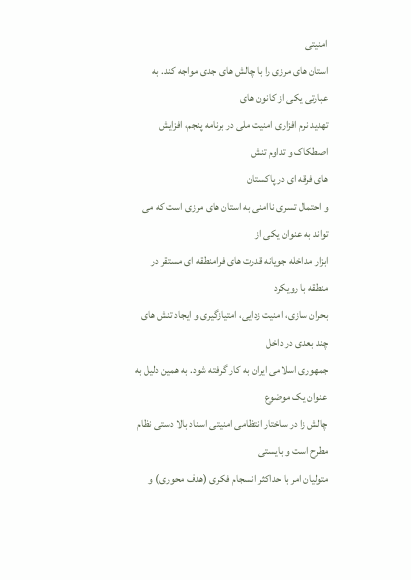امنیتی
استان های مرزی را با چالش های جدی مواجه کند. به عبارتی یکی از کانون های
تهدید نرم افزاری امنیت ملی در برنامه پنجم، افزایش اصطکاک و تداوم تنش
های فرقه ای در پاکستان
و احتمال تسری ناامنی به استان های مرزی است که می تواند به عنوان یکی از
ابزار مداخله جویانه قدرت های فرامنطقه ای مستقر در منطقه با رویکرد
بحران سازی، امنیت زدایی، امتیازگیری و ایجاد تنش های چند بعدی در داخل
جمهوری اسلامی ایران به کار گرفته شود. به همین دلیل به عنوان یک موضوع
چالش زا در ساختار انتظامی امنیتی اسناد بالا دستی نظام مطرح است و بایستی
متولیان امر با حداکثر انسجام فکری (هدف محوری) و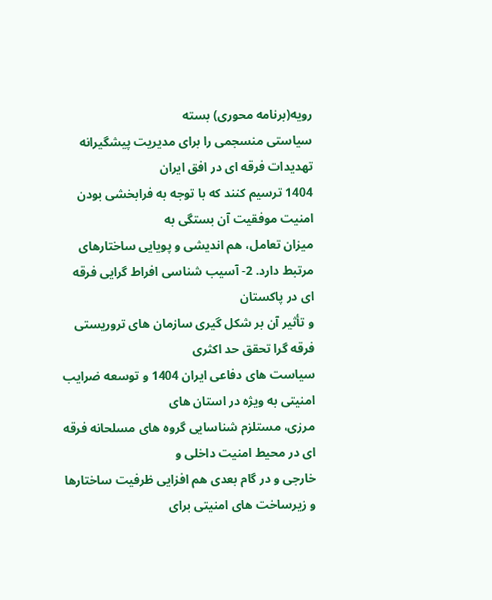رویه(برنامه محوری) بسته
سیاستی منسجمی را برای مدیریت پیشگیرانه تهدیدات فرقه ای در افق ایران
1404 ترسیم کنند که با توجه به فرابخشی بودن امنیت موفقیت آن بستگی به
میزان تعامل، هم اندیشی و پویایی ساختارهای مرتبط دارد. 2- آسیب شناسی افراط گرایی فرقه ای در پاکستان
و تأثیر آن بر شکل گیری سازمان های تروریستی فرقه گرا تحقق حد اکثری
سیاست های دفاعی ایران 1404 و توسعه ضرایب امنیتی به ویژه در استان های
مرزی، مستلزم شناسایی گروه های مسلحانه فرقه ای در محیط امنیت داخلی و
خارجی و در گام بعدی هم افزایی ظرفیت ساختارها و زیرساخت های امنیتی برای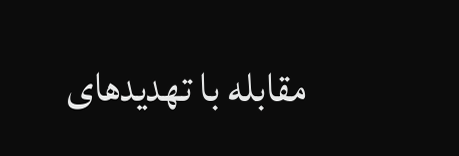مقابله با تهدیدهای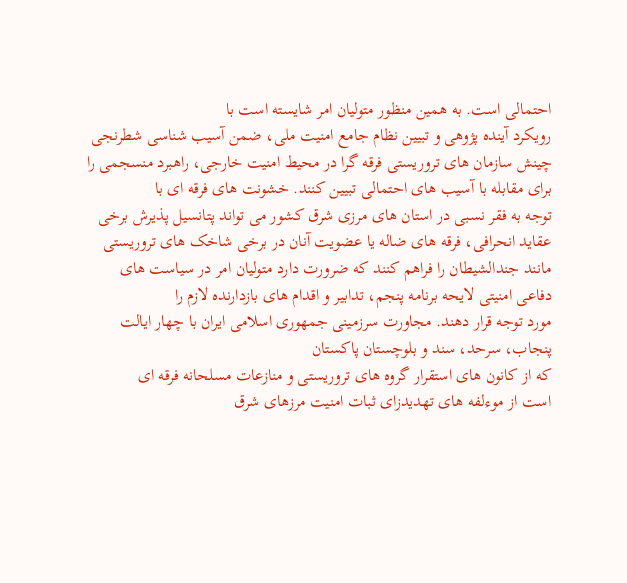احتمالی است. به همین منظور متولیان امر شایسته است با
رویکرد آینده پژوهی و تبیین نظام جامع امنیت ملی، ضمن آسیب شناسی شطرنجی
چینش سازمان های تروریستی فرقه گرا در محیط امنیت خارجی، راهبرد منسجمی را
برای مقابله با آسیب های احتمالی تبیین کنند. خشونت های فرقه ای با
توجه به فقر نسبی در استان های مرزی شرق کشور می تواند پتانسیل پذیرش برخی
عقاید انحرافی، فرقه های ضاله یا عضویت آنان در برخی شاخک های تروریستی
مانند جندالشیطان را فراهم کنند که ضرورت دارد متولیان امر در سیاست های
دفاعی امنیتی لایحه برنامه پنجم، تدابیر و اقدام های بازدارنده لازم را
مورد توجه قرار دهند. مجاورت سرزمینی جمهوری اسلامی ایران با چهار ایالت پنجاب، سرحد، سند و بلوچستان پاکستان
که از کانون های استقرار گروه های تروریستی و منازعات مسلحانه فرقه ای
است از موءلفه های تهدیدزای ثبات امنیت مرزهای شرق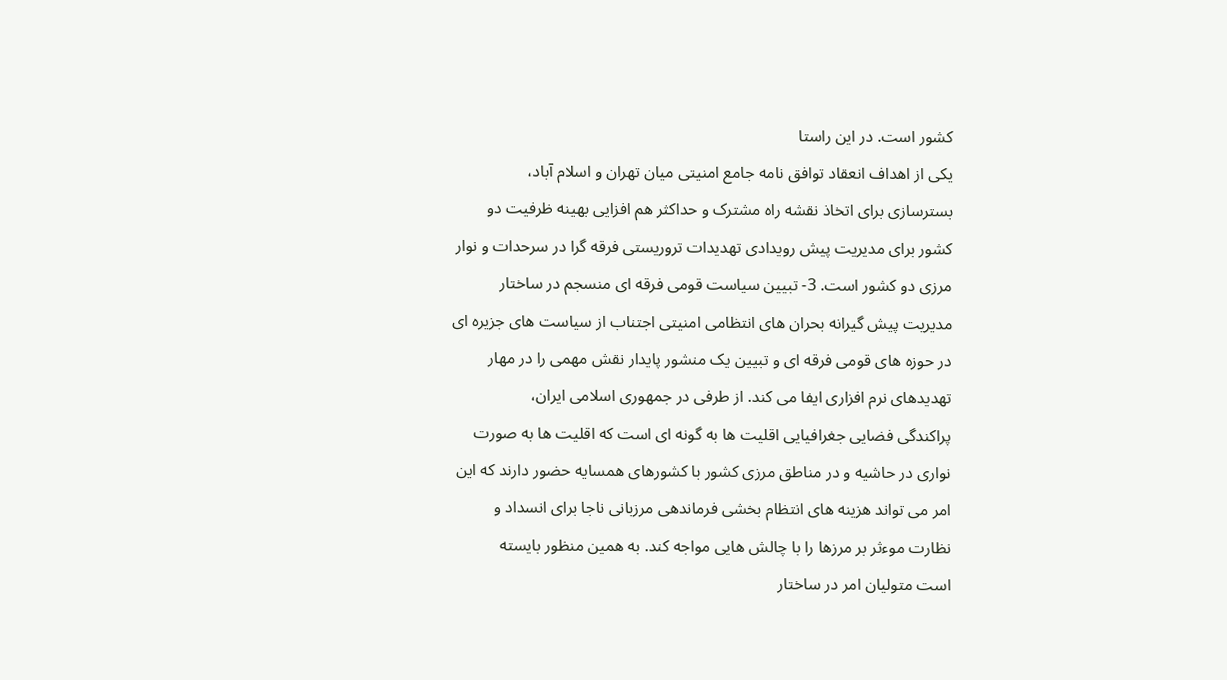کشور است. در این راستا
یکی از اهداف انعقاد توافق نامه جامع امنیتی میان تهران و اسلام آباد،
بسترسازی برای اتخاذ نقشه راه مشترک و حداکثر هم افزایی بهینه ظرفیت دو
کشور برای مدیریت پیش رویدادی تهدیدات تروریستی فرقه گرا در سرحدات و نوار
مرزی دو کشور است. 3- تبیین سیاست قومی فرقه ای منسجم در ساختار
مدیریت پیش گیرانه بحران های انتظامی امنیتی اجتناب از سیاست های جزیره ای
در حوزه های قومی فرقه ای و تبیین یک منشور پایدار نقش مهمی را در مهار
تهدیدهای نرم افزاری ایفا می کند. از طرفی در جمهوری اسلامی ایران،
پراکندگی فضایی جغرافیایی اقلیت ها به گونه ای است که اقلیت ها به صورت
نواری در حاشیه و در مناطق مرزی کشور با کشورهای همسایه حضور دارند که این
امر می تواند هزینه های انتظام بخشی فرماندهی مرزبانی ناجا برای انسداد و
نظارت موءثر بر مرزها را با چالش هایی مواجه کند. به همین منظور بایسته
است متولیان امر در ساختار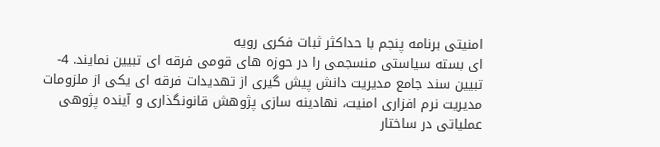امنیتی برنامه پنجم با حداکثر ثبات فکری رویه
ای بسته سیاستی منسجمی را در حوزه های قومی فرقه ای تبیین نمایند. 4-
تبیین سند جامع مدیریت دانش پیش گیری از تهدیدات فرقه ای یکی از ملزومات
مدیریت نرم افزاری امنیت، نهادینه سازی پژوهش قانونگذاری و آینده پژوهی
عملیاتی در ساختار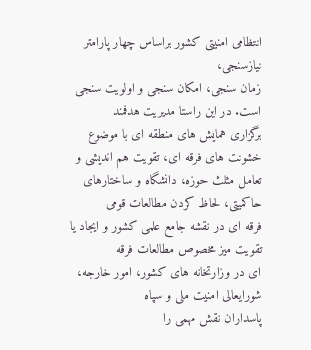انتظامی امنیتی کشور براساس چهار پارامتر نیازسنجی،
زمان سنجی، امکان سنجی و اولویت سنجی است. در این راستا مدیریت هدفمند
برگزاری همایش های منطقه ای با موضوع خشونت های فرقه ای، تقویت هم اندیشی و
تعامل مثلث حوزه، دانشگاه و ساختارهای حاکمیتی، لحاظ کردن مطالعات قومی
فرقه ای در نقشه جامع علمی کشور و ایجاد یا تقویت میز مخصوص مطالعات فرقه
ای در وزارتخانه های کشور، امور خارجه، شورایعالی امنیت ملی و سپاه
پاسداران نقش مهمی را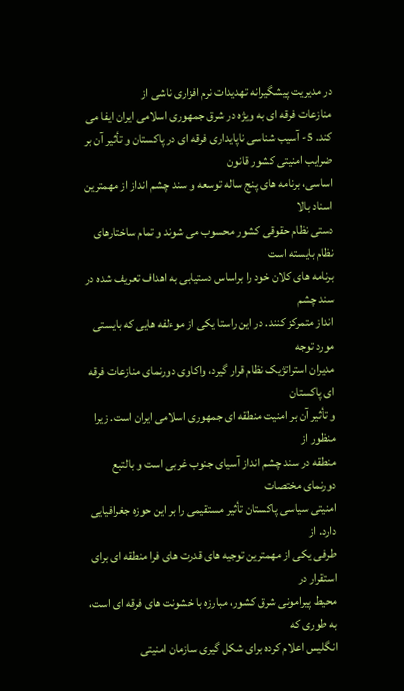در مدیریت پیشگیرانه تهدیدات نرم افزاری ناشی از
منازعات فرقه ای به ویژه در شرق جمهوری اسلامی ایران ایفا می کند. 5- آسیب شناسی ناپایداری فرقه ای در پاکستان و تأثیر آن بر ضرایب امنیتی کشور قانون
اساسی، برنامه های پنج ساله توسعه و سند چشم انداز از مهمترین اسناد بالا
دستی نظام حقوقی کشور محسوب می شوند و تمام ساختارهای نظام بایسته است
برنامه های کلان خود را براساس دستیابی به اهداف تعریف شده در سند چشم
انداز متمرکز کنند. در این راستا یکی از موءلفه هایی که بایستی مورد توجه
مدیران استراتژیک نظام قرار گیرد، واکاوی دورنمای منازعات فرقه ای پاکستان
و تأثیر آن بر امنیت منطقه ای جمهوری اسلامی ایران است. زیرا منظور از
منطقه در سند چشم انداز آسیای جنوب غربی است و بالتبع دورنمای مختصات
امنیتی سیاسی پاکستان تأثیر مستقیمی را بر این حوزه جغرافیایی دارد. از
طرفی یکی از مهمترین توجیه های قدرت های فرا منطقه ای برای استقرار در
محیط پیرامونی شرق کشور، مبارزه با خشونت های فرقه ای است، به طوری که
انگلیس اعلام کرده برای شکل گیری سازمان امنیتی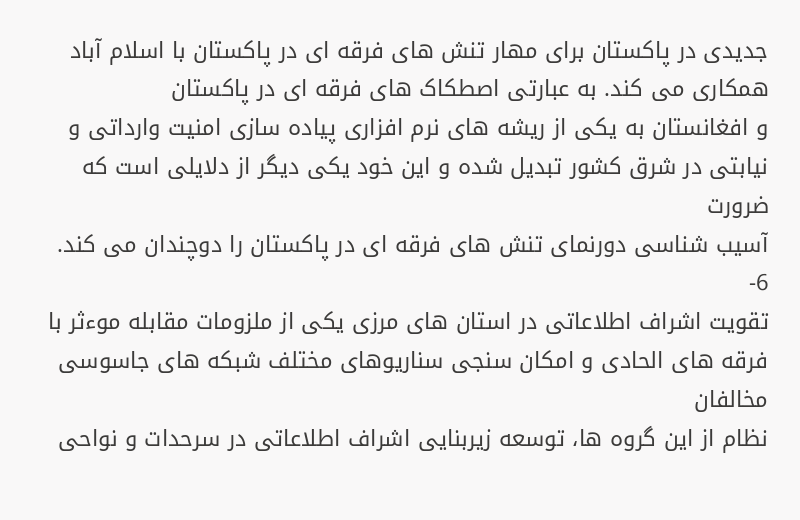جدیدی در پاکستان برای مهار تنش های فرقه ای در پاکستان با اسلام آباد همکاری می کند. به عبارتی اصطکاک های فرقه ای در پاکستان
و افغانستان به یکی از ریشه های نرم افزاری پیاده سازی امنیت وارداتی و
نیابتی در شرق کشور تبدیل شده و این خود یکی دیگر از دلایلی است که ضرورت
آسیب شناسی دورنمای تنش های فرقه ای در پاکستان را دوچندان می کند. 6-
تقویت اشراف اطلاعاتی در استان های مرزی یکی از ملزومات مقابله موءثر با
فرقه های الحادی و امکان سنجی سناریوهای مختلف شبکه های جاسوسی مخالفان
نظام از این گروه ها، توسعه زیربنایی اشراف اطلاعاتی در سرحدات و نواحی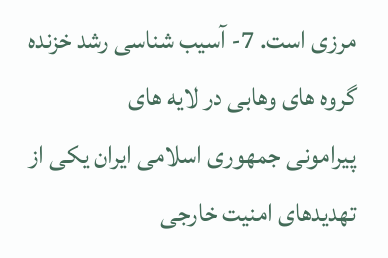مرزی است. 7- آسیب شناسی رشد خزنده گروه های وهابی در لایه های
پیرامونی جمهوری اسلامی ایران یکی از تهدیدهای امنیت خارجی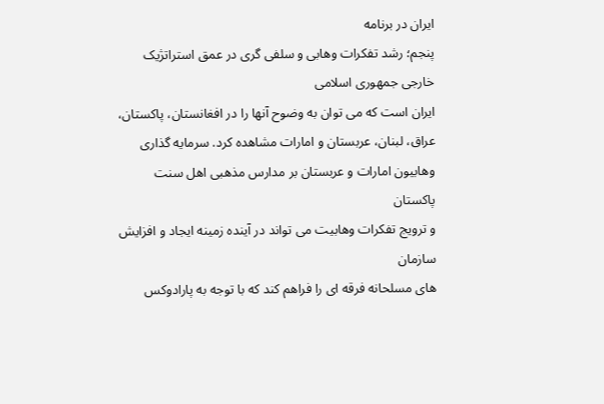ایران در برنامه
پنجم؛ رشد تفکرات وهابی و سلفی گری در عمق استراتژیک خارجی جمهوری اسلامی
ایران است که می توان به وضوح آنها را در افغانستان، پاکستان، عراق، لبنان، عربستان و امارات مشاهده کرد. سرمایه گذاری وهابیون امارات و عربستان بر مدارس مذهبی اهل سنت پاکستان
و ترویج تفکرات وهابیت می تواند در آینده زمینه ایجاد و افزایش سازمان
های مسلحانه فرقه ای را فراهم کند که با توجه به پارادوکس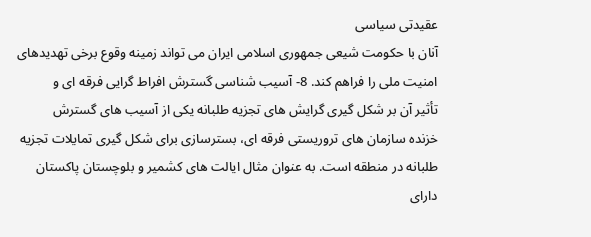عقیدتی سیاسی
آنان با حکومت شیعی جمهوری اسلامی ایران می تواند زمینه وقوع برخی تهدیدهای
امنیت ملی را فراهم کند. 8- آسیب شناسی گسترش افراط گرایی فرقه ای و
تأثیر آن بر شکل گیری گرایش های تجزیه طلبانه یکی از آسیب های گسترش
خزنده سازمان های تروریستی فرقه ای، بسترسازی برای شکل گیری تمایلات تجزیه
طلبانه در منطقه است. به عنوان مثال ایالت های کشمیر و بلوچستان پاکستان
دارای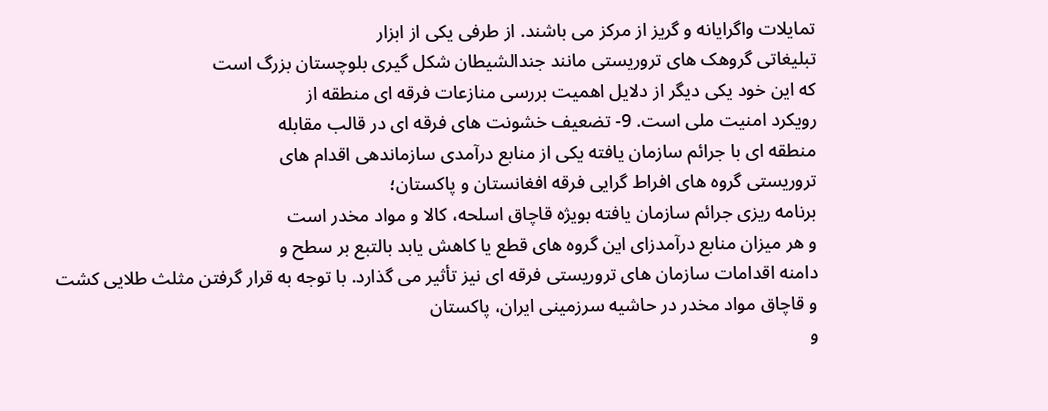تمایلات واگرایانه و گریز از مرکز می باشند. از طرفی یکی از ابزار
تبلیغاتی گروهک های تروریستی مانند جندالشیطان شکل گیری بلوچستان بزرگ است
که این خود یکی دیگر از دلایل اهمیت بررسی منازعات فرقه ای منطقه از
رویکرد امنیت ملی است. 9- تضعیف خشونت های فرقه ای در قالب مقابله
منطقه ای با جرائم سازمان یافته یکی از منابع درآمدی سازماندهی اقدام های
تروریستی گروه های افراط گرایی فرقه افغانستان و پاکستان؛
برنامه ریزی جرائم سازمان یافته بویژه قاچاق اسلحه، کالا و مواد مخدر است
و هر میزان منابع درآمدزای این گروه های قطع یا کاهش یابد بالتبع بر سطح و
دامنه اقدامات سازمان های تروریستی فرقه ای نیز تأثیر می گذارد. با توجه به قرار گرفتن مثلث طلایی کشت و قاچاق مواد مخدر در حاشیه سرزمینی ایران، پاکستان
و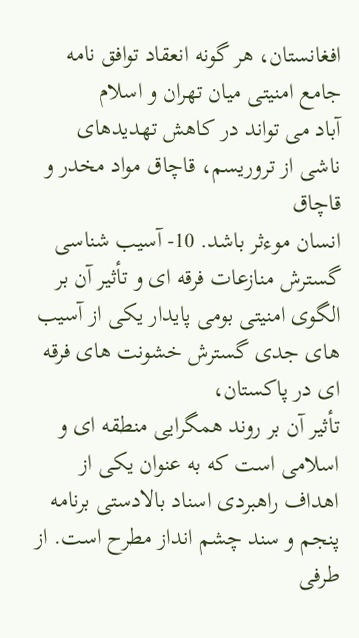افغانستان، هر گونه انعقاد توافق نامه جامع امنیتی میان تهران و اسلام
آباد می تواند در کاهش تهدیدهای ناشی از تروریسم، قاچاق مواد مخدر و قاچاق
انسان موءثر باشد. 10- آسیب شناسی گسترش منازعات فرقه ای و تأثیر آن بر الگوی امنیتی بومی پایدار یکی از آسیب های جدی گسترش خشونت های فرقه ای در پاکستان،
تأثیر آن بر روند همگرایی منطقه ای و اسلامی است که به عنوان یکی از
اهداف راهبردی اسناد بالادستی برنامه پنجم و سند چشم انداز مطرح است. از
طرفی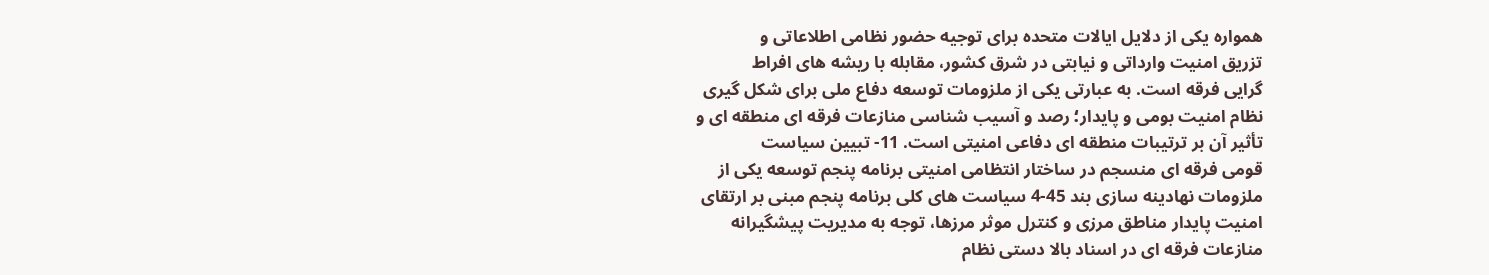همواره یکی از دلایل ایالات متحده برای توجیه حضور نظامی اطلاعاتی و
تزریق امنیت وارداتی و نیابتی در شرق کشور، مقابله با ریشه های افراط
گرایی فرقه است. به عبارتی یکی از ملزومات توسعه دفاع ملی برای شکل گیری
نظام امنیت بومی و پایدار؛ رصد و آسیب شناسی منازعات فرقه ای منطقه ای و
تأثیر آن بر ترتیبات منطقه ای دفاعی امنیتی است. 11- تبیین سیاست
قومی فرقه ای منسجم در ساختار انتظامی امنیتی برنامه پنجم توسعه یکی از
ملزومات نهادینه سازی بند 45-4 سیاست های کلی برنامه پنجم مبنی بر ارتقای
امنیت پایدار مناطق مرزی و کنترل موثر مرزها، توجه به مدیریت پیشگیرانه
منازعات فرقه ای در اسناد بالا دستی نظام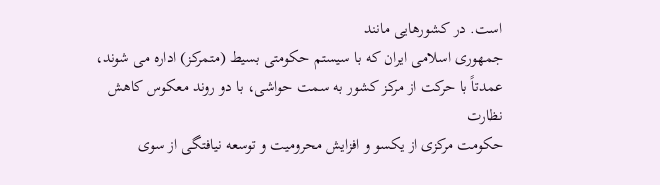است. در کشورهایی مانند
جمهوری اسلامی ایران که با سیستم حکومتی بسیط (متمرکز) اداره می شوند،
عمدتاً با حرکت از مرکز کشور به سمت حواشی، با دو روند معکوس کاهش نظارت
حکومت مرکزی از یکسو و افزایش محرومیت و توسعه نیافتگی از سوی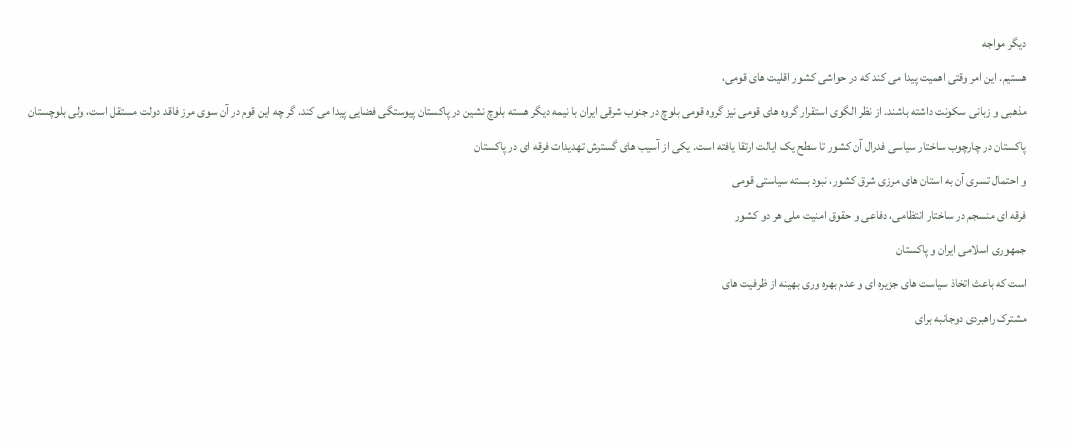دیگر مواجه
هستیم. این امر وقتی اهمیت پیدا می کند که در حواشی کشور اقلیت های قومی،
مذهبی و زبانی سکونت داشته باشند. از نظر الگوی استقرار گروه های قومی نیز گروه قومی بلوچ در جنوب شرقی ایران با نیمه دیگر هسته بلوچ نشین در پاکستان پیوستگی فضایی پیدا می کند. گر چه این قوم در آن سوی مرز فاقد دولت مستقل است، ولی بلوچستان پاکستان در چارچوب ساختار سیاسی فدرال آن کشور تا سطح یک ایالت ارتقا یافته است. یکی از آسیب های گسترش تهدیدات فرقه ای در پاکستان
و احتمال تسری آن به استان های مرزی شرق کشور، نبود بسته سیاستی قومی
فرقه ای منسجم در ساختار انتظامی، دفاعی و حقوق امنیت ملی هر دو کشور
جمهوری اسلامی ایران و پاکستان
است که باعث اتخاذ سیاست های جزیره ای و عدم بهره وری بهینه از ظرفیت های
مشترک راهبردی دوجانبه برای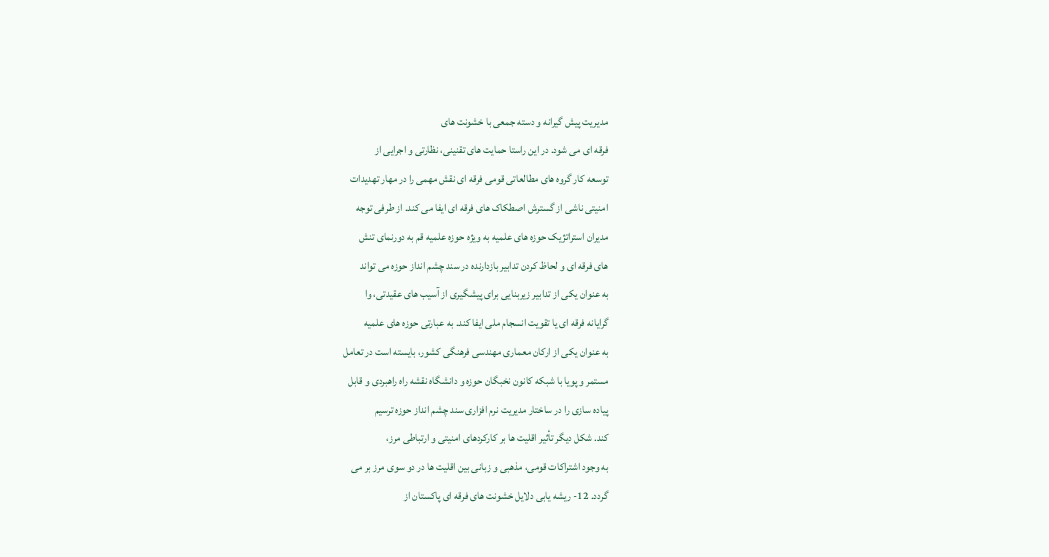مدیریت پیش گیرانه و دسته جمعی با خشونت های
فرقه ای می شود. در این راستا حمایت های تقنینی، نظارتی و اجرایی از
توسعه کار گروه های مطالعاتی قومی فرقه ای نقش مهمی را در مهار تهدیدات
امنیتی ناشی از گسترش اصطکاک های فرقه ای ایفا می کند. از طرفی توجه
مدیران استراتژیک حوزه های علمیه به ویژه حوزه علمیه قم به دورنمای تنش
های فرقه ای و لحاظ کردن تدابیر بازدارنده در سند چشم انداز حوزه می تواند
به عنوان یکی از تدابیر زیربنایی برای پیشگیری از آسیب های عقیدتی، وا
گرایانه فرقه ای یا تقویت انسجام ملی ایفا کند. به عبارتی حوزه های علمیه
به عنوان یکی از ارکان معماری مهندسی فرهنگی کشور، بایسته است در تعامل
مستمر و پویا با شبکه کانون نخبگان حوزه و دانشگاه نقشه راه راهبردی و قابل
پیاده سازی را در ساختار مدیریت نرم افزاری سند چشم انداز حوزه ترسیم
کند. شکل دیگر تأثیر اقلیت ها بر کارکردهای امنیتی و ارتباطی مرز،
به وجود اشتراکات قومی، مذهبی و زبانی بین اقلیت ها در دو سوی مرز بر می
گردد. 12- ریشه یابی دلایل خشونت های فرقه ای پاکستان از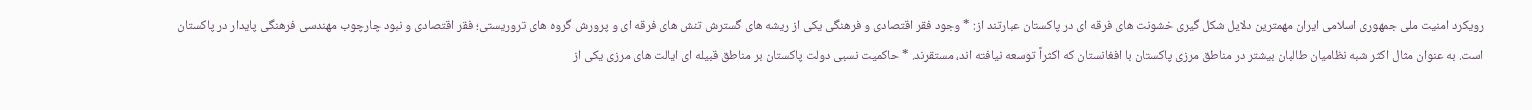رویکرد امنیت ملی جمهوری اسلامی ایران مهمترین دلایل شکل گیری خشونت های فرقه ای در پاکستان عبارتند از: * وجود فقر اقتصادی و فرهنگی یکی از ریشه های گسترش تنش های فرقه ای و پرورش گروه های تروریستی؛ فقر اقتصادی و نبود چارچوب مهندسی فرهنگی پایدار در پاکستان است. به عنوان مثال اکثر شبه نظامیان طالبان بیشتر در مناطق مرزی پاکستان با افغانستان که اکثراً توسعه نیافته اند، مستقرند. * حاکمیت نسبی دولت پاکستان بر مناطق قبیله ای ایالت های مرزی یکی از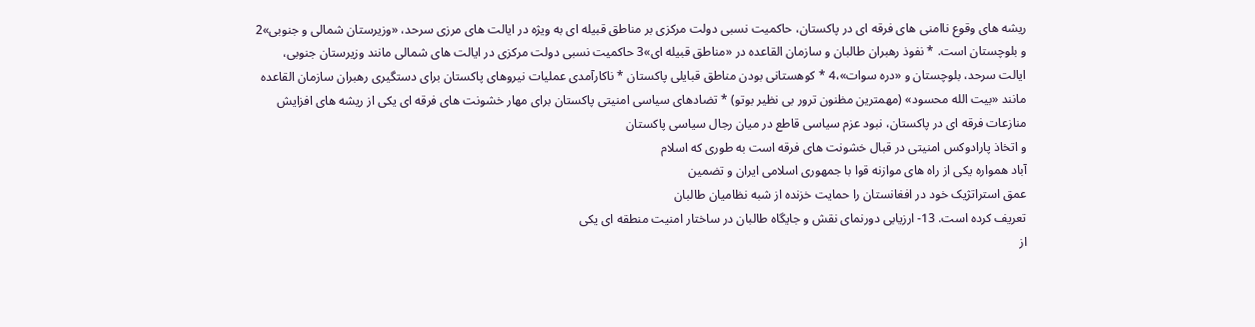ریشه های وقوع ناامنی های فرقه ای در پاکستان، حاکمیت نسبی دولت مرکزی بر مناطق قبیله ای به ویژه در ایالت های مرزی سرحد، «وزیرستان شمالی و جنوبی»2 و بلوچستان است. * نفوذ رهبران طالبان و سازمان القاعده در «مناطق قبیله ای»3 حاکمیت نسبی دولت مرکزی در ایالت های شمالی مانند وزیرستان جنوبی، ایالت سرحد، بلوچستان و «دره سوات»،4 * کوهستانی بودن مناطق قبایلی پاکستان * ناکارآمدی عملیات نیروهای پاکستان برای دستگیری رهبران سازمان القاعده مانند «بیت الله محسود» (مهمترین مظنون ترور بی نظیر بوتو) * تضادهای سیاسی امنیتی پاکستان برای مهار خشونت های فرقه ای یکی از ریشه های افزایش منازعات فرقه ای در پاکستان، نبود عزم سیاسی قاطع در میان رجال سیاسی پاکستان
و اتخاذ پارادوکس امنیتی در قبال خشونت های فرقه است به طوری که اسلام
آباد همواره یکی از راه های موازنه قوا با جمهوری اسلامی ایران و تضمین
عمق استراتژیک خود در افغانستان را حمایت خزنده از شبه نظامیان طالبان
تعریف کرده است. 13- ارزیابی دورنمای نقش و جایگاه طالبان در ساختار امنیت منطقه ای یکی
از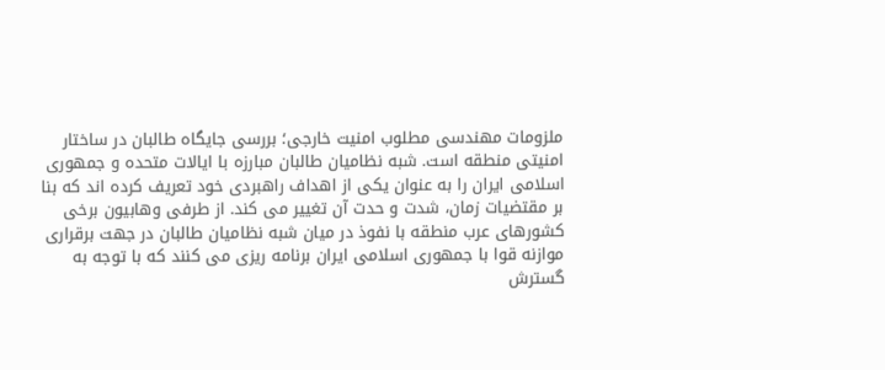ملزومات مهندسی مطلوب امنیت خارجی؛ بررسی جایگاه طالبان در ساختار
امنیتی منطقه است. شبه نظامیان طالبان مبارزه با ایالات متحده و جمهوری
اسلامی ایران را به عنوان یکی از اهداف راهبردی خود تعریف کرده اند که بنا
بر مقتضیات زمان، شدت و حدت آن تغییر می کند. از طرفی وهابیون برخی
کشورهای عرب منطقه با نفوذ در میان شبه نظامیان طالبان در جهت برقراری
موازنه قوا با جمهوری اسلامی ایران برنامه ریزی می کنند که با توجه به
گسترش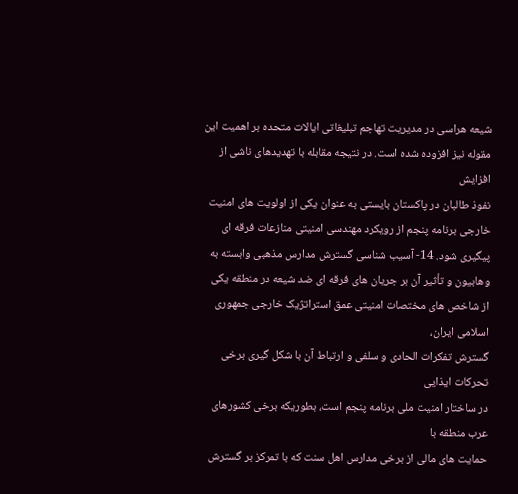شیعه هراسی در مدیریت تهاجم تبلیغاتی ایالات متحده بر اهمیت این
مقوله نیز افزوده شده است. در نتیجه مقابله با تهدیدهای ناشی از افزایش
نفوذ طالبان در پاکستان بایستی به عنوان یکی از اولویت های امنیت خارجی برنامه پنجم از رویکرد مهندسی امنیتی منازعات فرقه ای پیگیری شود. 14- آسیب شناسی گسترش مدارس مذهبی وابسته به وهابیون و تأثیر آن بر جریان های فرقه ای ضد شیعه در منطقه یکی
از شاخص های مختصات امنیتی عمق استراتژیک خارجی جمهوری اسلامی ایران،
گسترش تفکرات الحادی و سلفی و ارتباط آن با شکل گیری برخی تحرکات ایذایی
در ساختار امنیت ملی برنامه پنجم است، بطوریکه برخی کشورهای عرب منطقه با
حمایت های مالی از برخی مدارس اهل سنت که با تمرکز بر گسترش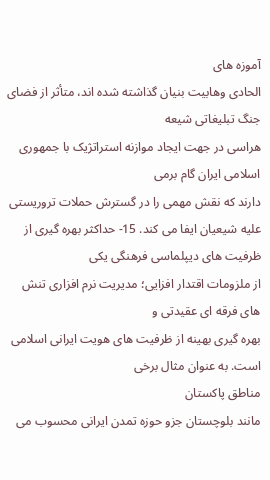آموزه های
الحادی وهابیت بنیان گذاشته شده اند، متأثر از فضای جنگ تبلیغاتی شیعه
هراسی در جهت ایجاد موازنه استراتژیک با جمهوری اسلامی ایران گام برمی
دارند که نقش مهمی را در گسترش حملات تروریستی علیه شیعیان ایفا می کند. 15- حداکثر بهره گیری از ظرفیت های دیپلماسی فرهنگی یکی
از ملزومات اقتدار افزایی؛ مدیریت نرم افزاری تنش های فرقه ای عقیدتی و
بهره گیری بهینه از ظرفیت های هویت ایرانی اسلامی است. به عنوان مثال برخی
مناطق پاکستان
مانند بلوچستان جزو حوزه تمدن ایرانی محسوب می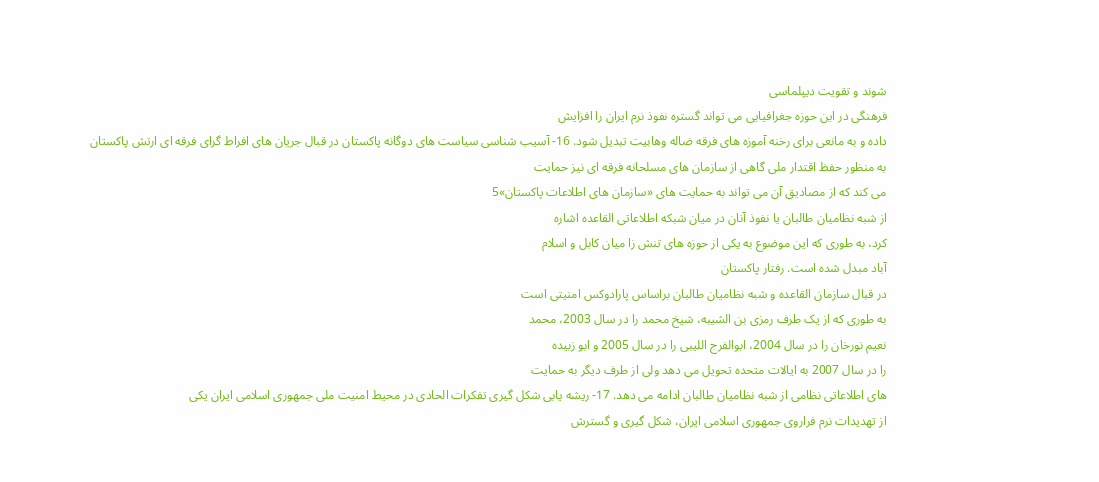شوند و تقویت دیپلماسی
فرهنگی در این حوزه جغرافیایی می تواند گستره نفوذ نرم ایران را افزایش
داده و به مانعی برای رخنه آموزه های فرقه ضاله وهابیت تبدیل شود. 16- آسیب شناسی سیاست های دوگانه پاکستان در قبال جریان های افراط گرای فرقه ای ارتش پاکستان
به منظور حفظ اقتدار ملی گاهی از سازمان های مسلحانه فرقه ای نیز حمایت
می کند که از مصادیق آن می تواند به حمایت های «سازمان های اطلاعات پاکستان»5
از شبه نظامیان طالبان یا نفوذ آنان در میان شبکه اطلاعاتی القاعده اشاره
کرد، به طوری که این موضوع به یکی از حوزه های تنش زا میان کابل و اسلام
آباد مبدل شده است. رفتار پاکستان
در قبال سازمان القاعده و شبه نظامیان طالبان براساس پارادوکس امنیتی است
به طوری که از یک طرف رمزی بن الشیبه، شیخ محمد را در سال 2003، محمد
نعیم نورخان را در سال 2004، ابوالفرج اللیبی را در سال 2005 و ابو زبیده
را در سال 2007 به ایالات متحده تحویل می دهد ولی از طرف دیگر به حمایت
های اطلاعاتی نظامی از شبه نظامیان طالبان ادامه می دهد. 17- ریشه یابی شکل گیری تفکرات الحادی در محیط امنیت ملی جمهوری اسلامی ایران یکی
از تهدیدات نرم فراروی جمهوری اسلامی ایران، شکل گیری و گسترش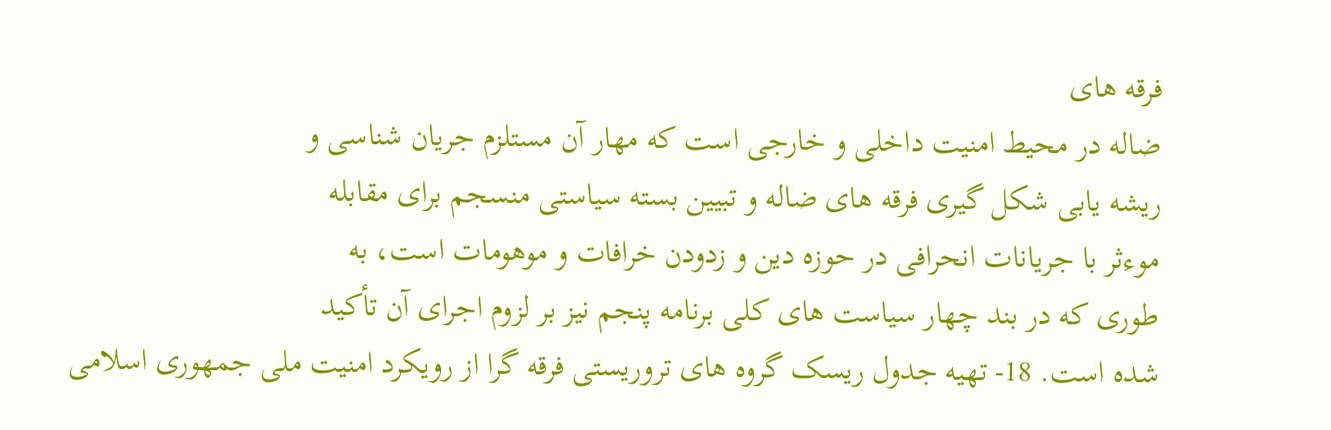فرقه های
ضاله در محیط امنیت داخلی و خارجی است که مهار آن مستلزم جریان شناسی و
ریشه یابی شکل گیری فرقه های ضاله و تبیین بسته سیاستی منسجم برای مقابله
موءثر با جریانات انحرافی در حوزه دین و زدودن خرافات و موهومات است، به
طوری که در بند چهار سیاست های کلی برنامه پنجم نیز بر لزوم اجرای آن تأکید
شده است. 18- تهیه جدول ریسک گروه های تروریستی فرقه گرا از رویکرد امنیت ملی جمهوری اسلامی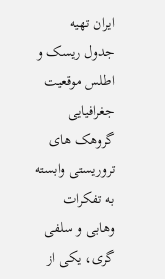ایران تهیه
جدول ریسک و اطلس موقعیت جغرافیایی گروهک های تروریستی وابسته به تفکرات
وهابی و سلفی گری، یکی از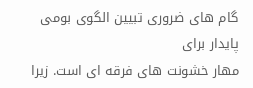گام های ضروری تبیین الگوی بومی پایدار برای
مهار خشونت های فرقه ای است. زیرا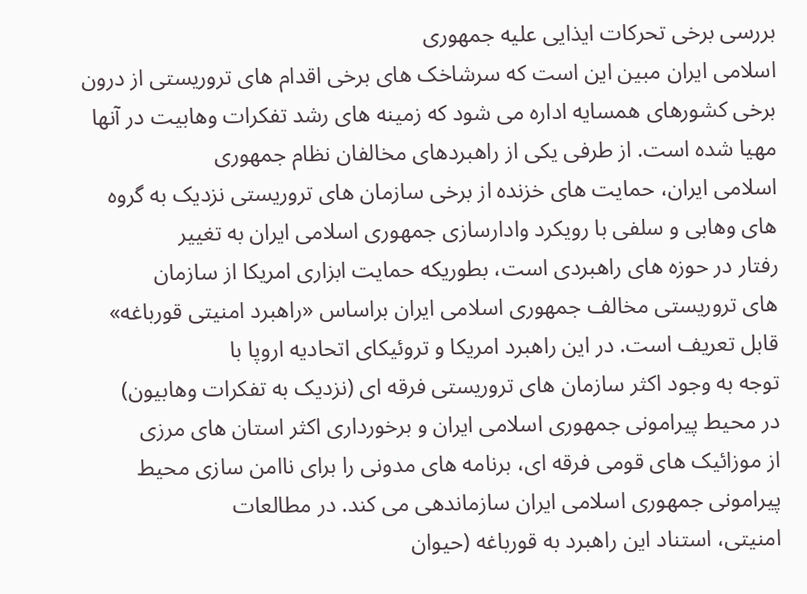بررسی برخی تحرکات ایذایی علیه جمهوری
اسلامی ایران مبین این است که سرشاخک های برخی اقدام های تروریستی از درون
برخی کشورهای همسایه اداره می شود که زمینه های رشد تفکرات وهابیت در آنها
مهیا شده است. از طرفی یکی از راهبردهای مخالفان نظام جمهوری
اسلامی ایران، حمایت های خزنده از برخی سازمان های تروریستی نزدیک به گروه
های وهابی و سلفی با رویکرد وادارسازی جمهوری اسلامی ایران به تغییر
رفتار در حوزه های راهبردی است، بطوریکه حمایت ابزاری امریکا از سازمان
های تروریستی مخالف جمهوری اسلامی ایران براساس «راهبرد امنیتی قورباغه»
قابل تعریف است. در این راهبرد امریکا و تروئیکای اتحادیه اروپا با
توجه به وجود اکثر سازمان های تروریستی فرقه ای (نزدیک به تفکرات وهابیون)
در محیط پیرامونی جمهوری اسلامی ایران و برخورداری اکثر استان های مرزی
از موزائیک های قومی فرقه ای، برنامه های مدونی را برای ناامن سازی محیط
پیرامونی جمهوری اسلامی ایران سازماندهی می کند. در مطالعات
امنیتی، استناد این راهبرد به قورباغه (حیوان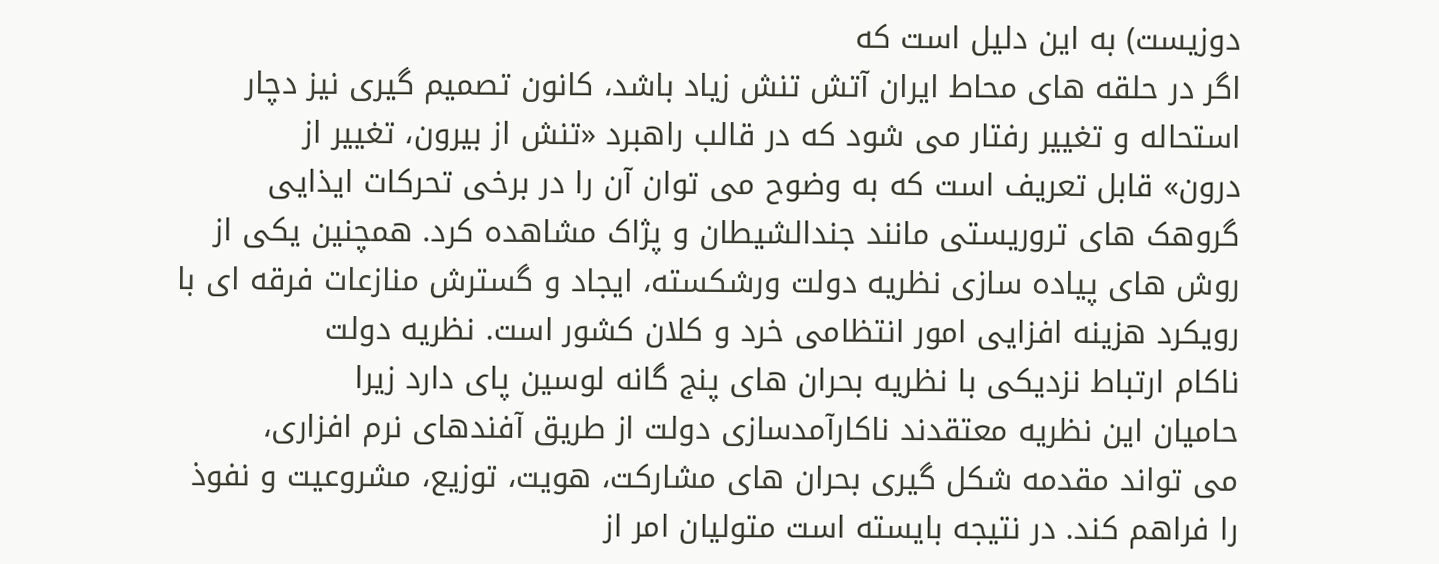دوزیست) به این دلیل است که
اگر در حلقه های محاط ایران آتش تنش زیاد باشد، کانون تصمیم گیری نیز دچار
استحاله و تغییر رفتار می شود که در قالب راهبرد «تنش از بیرون، تغییر از
درون» قابل تعریف است که به وضوح می توان آن را در برخی تحرکات ایذایی
گروهک های تروریستی مانند جندالشیطان و پژاک مشاهده کرد. همچنین یکی از
روش های پیاده سازی نظریه دولت ورشکسته، ایجاد و گسترش منازعات فرقه ای با
رویکرد هزینه افزایی امور انتظامی خرد و کلان کشور است. نظریه دولت
ناکام ارتباط نزدیکی با نظریه بحران های پنج گانه لوسین پای دارد زیرا
حامیان این نظریه معتقدند ناکارآمدسازی دولت از طریق آفندهای نرم افزاری،
می تواند مقدمه شکل گیری بحران های مشارکت، هویت، توزیع، مشروعیت و نفوذ
را فراهم کند. در نتیجه بایسته است متولیان امر از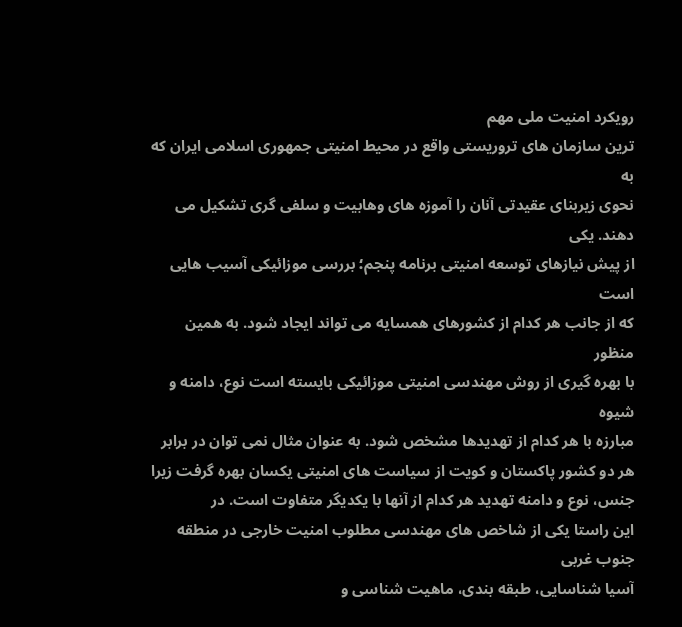رویکرد امنیت ملی مهم
ترین سازمان های تروریستی واقع در محیط امنیتی جمهوری اسلامی ایران که به
نحوی زیربنای عقیدتی آنان را آموزه های وهابیت و سلفی گری تشکیل می دهند. یکی
از پیش نیازهای توسعه امنیتی برنامه پنجم؛ بررسی موزائیکی آسیب هایی است
که از جانب هر کدام از کشورهای همسایه می تواند ایجاد شود. به همین منظور
با بهره گیری از روش مهندسی امنیتی موزائیکی بایسته است نوع، دامنه و شیوه
مبارزه با هر کدام از تهدیدها مشخص شود. به عنوان مثال نمی توان در برابر
هر دو کشور پاکستان و کویت از سیاست های امنیتی یکسان بهره گرفت زیرا جنس، نوع و دامنه تهدید هر کدام از آنها با یکدیگر متفاوت است. در
این راستا یکی از شاخص های مهندسی مطلوب امنیت خارجی در منطقه جنوب غربی
آسیا شناسایی، طبقه بندی، ماهیت شناسی و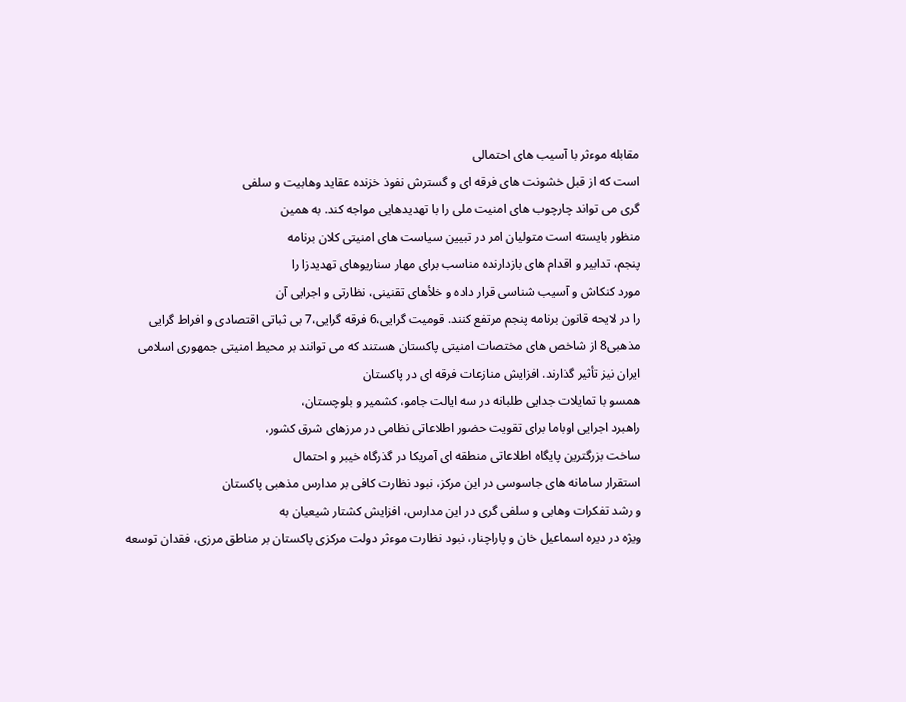مقابله موءثر با آسیب های احتمالی
است که از قبل خشونت های فرقه ای و گسترش نفوذ خزنده عقاید وهابیت و سلفی
گری می تواند چارچوب های امنیت ملی را با تهدیدهایی مواجه کند. به همین
منظور بایسته است متولیان امر در تبیین سیاست های امنیتی کلان برنامه
پنجم، تدابیر و اقدام های بازدارنده مناسب برای مهار سناریوهای تهدیدزا را
مورد کنکاش و آسیب شناسی قرار داده و خلأهای تقنینی، نظارتی و اجرایی آن
را در لایحه قانون برنامه پنجم مرتفع کنند. قومیت گرایی،6 فرقه گرایی،7 بی ثباتی اقتصادی و افراط گرایی مذهبی8 از شاخص های مختصات امنیتی پاکستان هستند که می توانند بر محیط امنیتی جمهوری اسلامی ایران نیز تأثیر گذارند. افزایش منازعات فرقه ای در پاکستان
همسو با تمایلات جدایی طلبانه در سه ایالت جامو، کشمیر و بلوچستان،
راهبرد اجرایی اوباما برای تقویت حضور اطلاعاتی نظامی در مرزهای شرق کشور،
ساخت بزرگترین پایگاه اطلاعاتی منطقه ای آمریکا در گذرگاه خیبر و احتمال
استقرار سامانه های جاسوسی در این مرکز، نبود نظارت کافی بر مدارس مذهبی پاکستان
و رشد تفکرات وهابی و سلفی گری در این مدارس، افزایش کشتار شیعیان به
ویژه در دیره اسماعیل خان و پاراچنار، نبود نظارت موءثر دولت مرکزی پاکستان بر مناطق مرزی، فقدان توسعه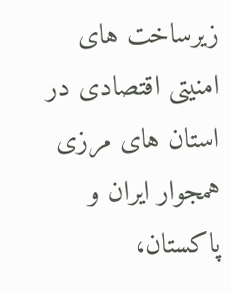زیرساخت های امنیتی اقتصادی در استان های مرزی همجوار ایران و پاکستان،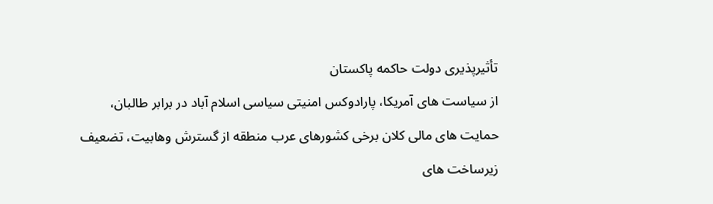تأثیرپذیری دولت حاکمه پاکستان
از سیاست های آمریکا، پارادوکس امنیتی سیاسی اسلام آباد در برابر طالبان،
حمایت های مالی کلان برخی کشورهای عرب منطقه از گسترش وهابیت، تضعیف
زیرساخت های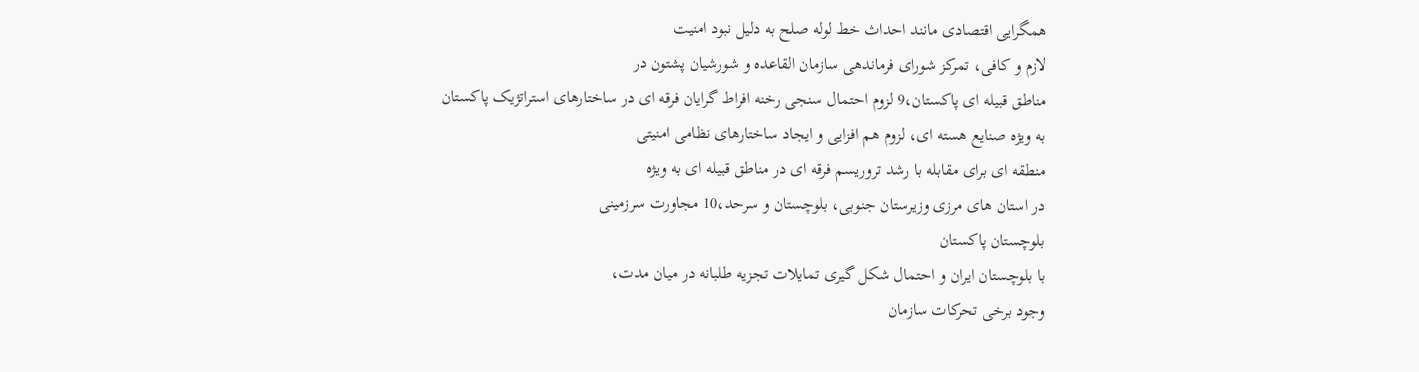همگرایی اقتصادی مانند احداث خط لوله صلح به دلیل نبود امنیت
لازم و کافی، تمرکز شورای فرماندهی سازمان القاعده و شورشیان پشتون در
مناطق قبیله ای پاکستان،9 لزوم احتمال سنجی رخنه افراط گرایان فرقه ای در ساختارهای استراتژیک پاکستان
به ویژه صنایع هسته ای، لزوم هم افزایی و ایجاد ساختارهای نظامی امنیتی
منطقه ای برای مقابله با رشد تروریسم فرقه ای در مناطق قبیله ای به ویژه
در استان های مرزی وزیرستان جنوبی، بلوچستان و سرحد،10 مجاورت سرزمینی
بلوچستان پاکستان
با بلوچستان ایران و احتمال شکل گیری تمایلات تجزیه طلبانه در میان مدت،
وجود برخی تحرکات سازمان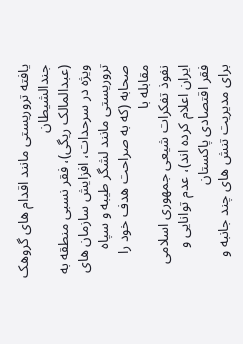یافته تروریستی مانند اقدام های گروهک جندالشیطان
(عبدالمالک ریگی)، فقر نسبی منطقه به ویژه در سرحدات، افزایش سازمان های
تروریستی مانند لشگر طیبه و سپاه صحابه (که به صراحت هدف خود را مقابله با
نفوذ تفکرات شیعی جمهوری اسلامی ایران اعلام کرده اند)، عدم توانایی و
فقر اقتصادی پاکستان
برای مدیریت تنش های چند جانبه و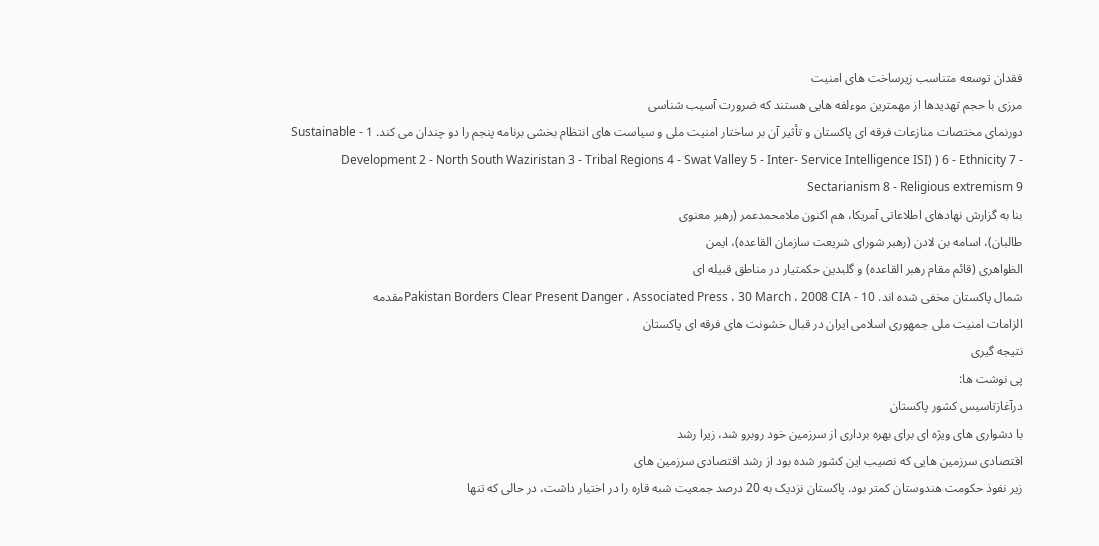فقدان توسعه متناسب زیرساخت های امنیت
مرزی با حجم تهدیدها از مهمترین موءلفه هایی هستند که ضرورت آسیب شناسی
دورنمای مختصات منازعات فرقه ای پاکستان و تأثیر آن بر ساختار امنیت ملی و سیاست های انتظام بخشی برنامه پنجم را دو چندان می کند. 1 - Sustainable Development 2 - North South Waziristan 3 - Tribal Regions 4 - Swat Valley 5 - Inter- Service Intelligence ISI) ) 6 - Ethnicity 7 - Sectarianism 8 - Religious extremism 9
بنا به گزارش نهادهای اطلاعاتی آمریکا، هم اکنون ملامحمدعمر (رهبر معنوی
طالبان)، اسامه بن لادن (رهبر شورای شریعت سازمان القاعده)، ایمن
الظواهری (قائم مقام رهبر القاعده) و گلبدین حکمتیار در مناطق قبیله ای
شمال پاکستان مخفی شده اند. 10 - Pakistan Borders Clear Present Danger ، Associated Press ، 30 March ، 2008 CIAمقدمه
الزامات امنیت ملی جمهوری اسلامی ایران در قبال خشونت های فرقه ای پاکستان
نتیجه گیری
پی نوشت ها:
درآغازتاسیس کشور پاکستان
با دشواری های ویژه ای برای بهره برداری از سرزمین خود روبرو شد، زیرا رشد
اقتصادی سرزمین هایی که نصیب این کشور شده بود از رشد اقتصادی سرزمین های
زیر نفوذ حکومت هندوستان کمتر بود. پاکستان نزدیک به 20 درصد جمعیت شبه قاره را در اختیار داشت، در حالی که تنها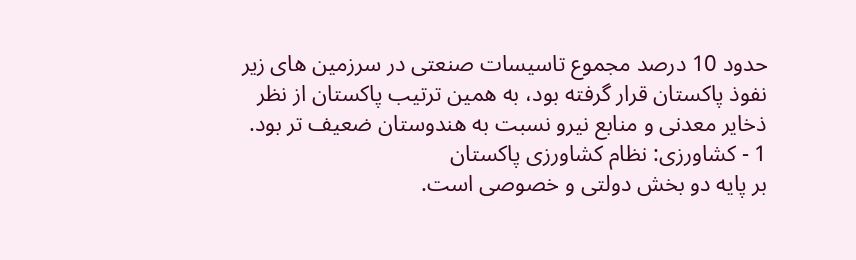حدود 10 درصد مجموع تاسیسات صنعتی در سرزمین های زیر نفوذ پاکستان قرار گرفته بود، به همین ترتیب پاکستان از نظر ذخایر معدنی و منابع نیرو نسبت به هندوستان ضعیف تر بود.
1 - کشاورزی: نظام کشاورزی پاکستان
بر پایه دو بخش دولتی و خصوصی است.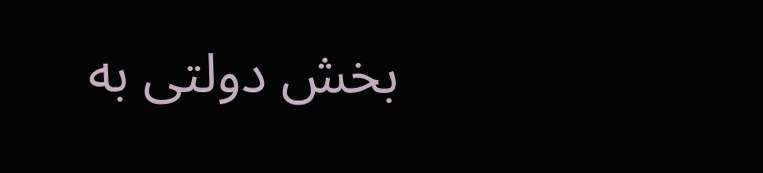بخش دولتی به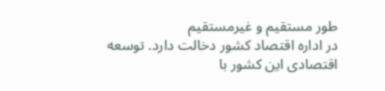طور مستقیم و غیرمستقیم
در اداره اقتصاد کشور دخالت دارد. توسعه اقتصادی این کشور با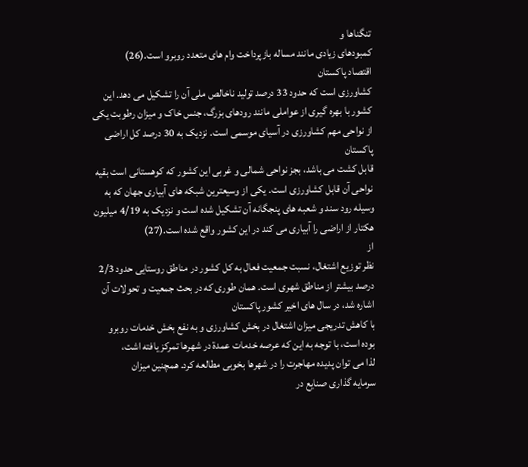تنگناها و
کمبودهای زیادی مانند مساله بازپرداخت وام های متعدد روبرو است.(26)
اقتصاد پاکستان
کشاورزی است که حدود 33 درصد تولید ناخالص ملی آن را تشکیل می دهد. این
کشور با بهره گیری از عواملی مانند رودهای بزرگ، جنس خاک و میزان رطوبت یکی
از نواحی مهم کشاورزی در آسیای موسمی است. نزدیک به 30 درصد کل اراضی پاکستان
قابل کشت می باشد، بجز نواحی شمالی و غربی این کشور که کوهستانی است بقیه
نواحی آن قابل کشاورزی است. یکی از وسیعترین شبکه های آبیاری جهان که به
وسیله رود سند و شعبه های پنجگانه آن تشکیل شده است و نزدیک به 4/19 میلیون
هکتار از اراضی را آبیاری می کند در این کشور واقع شده است.(27)
از
نظر توزیع اشتغال، نسبت جمعیت فعال به کل کشور در مناطق روستایی حدود 2/3
درصد بیشتر از مناطق شهری است. همان طوری که در بحث جمعیت و تحولات آن
اشاره شد، در سال های اخیر کشور پاکستان
با کاهش تدریجی میزان اشتغال در بخش کشاورزی و به نفع بخش خدمات روبرو
بوده است، با توجه به این که عرصه خدمات عمدة در شهرها تمرکز یافته اشت،
لذا می توان پدیده مهاجرت را در شهرها بخوبی مطالعه کرد. همچنین میزان
سرمایه گذاری صنایع در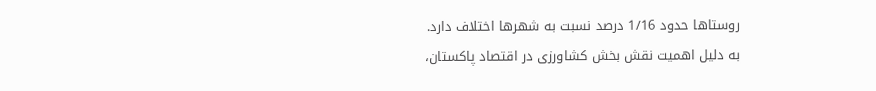روستاها حدود 1/16 درصد نسبت به شهرها اختلاف دارد.
به دلیل اهمیت نقش بخش کشاورزی در اقتصاد پاکستان،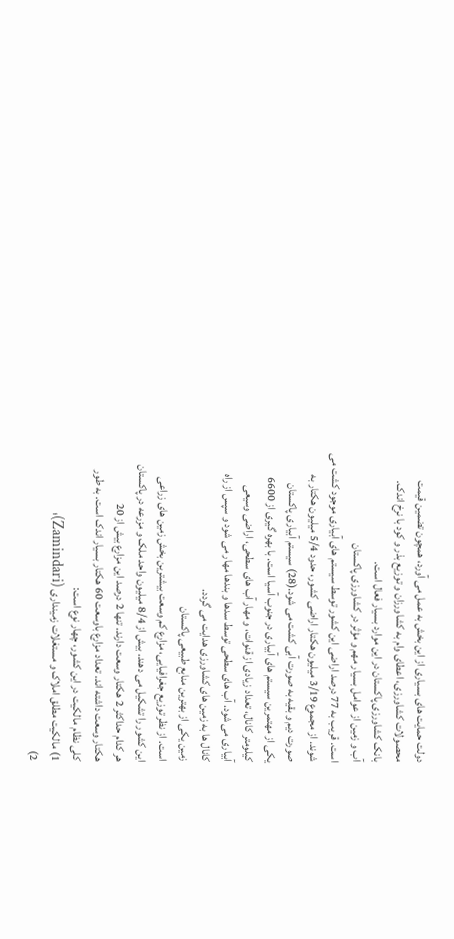دولت حمایت های بسیاری از این بخش به عمل می آورد، همچون تضمین قیمت
محصولات کشاورزی، اعطای وام به کشاورزان و توزیع بذر و کود با نرخ اندک.
بانک کشاورزی پاکستان در این موارد بسیار فعال است.
آب و زمین از عوامل بسیار مهم و مؤثر در کشاورزی پاکستان
است. قریب به 77 درصد اراضی این کشور توسط سیستم های آبیاری موجود کشت می
شوند. از مجموع 3/19 میلیون هکتار اراضی کشور، حدود 5/4 میلیون هکتار به
صورت دیم و بقیه به صورت آبی کشت می شود.(28) سیستم آبیاری پاکستان
یکی از مهتمرین سیستم های آبیاری در جنوب آسیا است. با بهره گیری از 6600
کیلومتر کانال، تعداد زیادی از قنوات، و مهار آب های سطحی، اراضی وسیعی
آبیاری می شود. آب های سطحی توسط سدها و بندها مهار می شود و سپس از راه
کانال ها به زمین های کشاورزی هدایت می گردد.
زمین یکی از بهترین منابع طبیعی پاکستان
است. از نظر توزیع جغرافیایی، مزارع کم وسعت بیشترین بخش زمین های زراعی
این کشور را تشکیل می دهند. بیش از 8/4 میلیون واحد ملک و مزرعه در پاکستان
هر کدام حداکثر 2 هکتار وسعت دارند. تنها 2 درصد این مزارع بیش از 20
هکتار وسعت داشته اند. تعداد مزارع باوسعت 60 هکتار بسیار اندک است. به طور
کلی نظام مالکیت در این کشور، چهار نوع است:
1) مالکیت مطلق املاک و مستغلات زمینداری (Zamindari)؛
2)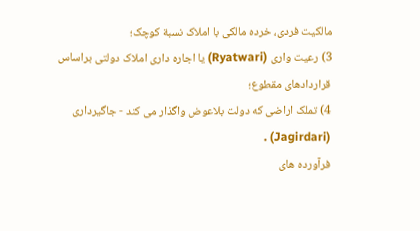مالکیت فردی، خرده مالکی با املاک نسبة کوچک؛
3) رعیت واری (Ryatwari) یا اجاره داری املاک دولتی براساس قراردادهای مقطوع؛
4) تملک اراضی که دولت بلاعوض واگذار می کند - جاگیرداری (Jagirdari) .
فرآورده های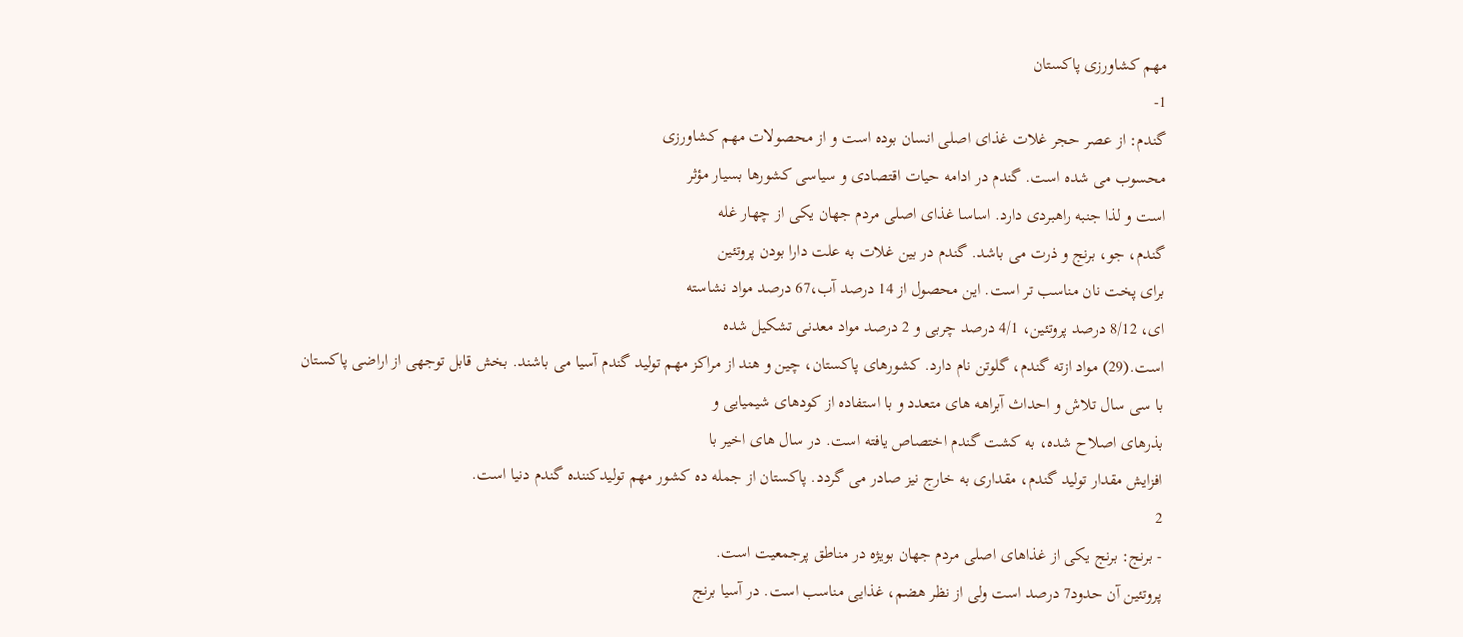مهم کشاورزی پاکستان
1-
گندم: از عصر حجر غلات غذای اصلی انسان بوده است و از محصولات مهم کشاورزی
محسوب می شده است. گندم در ادامه حیات اقتصادی و سیاسی کشورها بسیار مؤثر
است و لذا جنبه راهبردی دارد. اساسا غذای اصلی مردم جهان یکی از چهار غله
گندم، جو، برنج و ذرت می باشد. گندم در بین غلات به علت دارا بودن پروتئین
برای پخت نان مناسب تر است. این محصول از 14 درصد آب،67 درصد مواد نشاسته
ای، 8/12 درصد پروتئین، 4/1 درصد چربی و 2 درصد مواد معدنی تشکیل شده
است.(29) مواد ازته گندم، گلوتن نام دارد. کشورهای پاکستان، چین و هند از مراکز مهم تولید گندم آسیا می باشند. بخش قابل توجهی از اراضی پاکستان
با سی سال تلاش و احداث آبراهه های متعدد و با استفاده از کودهای شیمیایی و
بذرهای اصلاح شده، به کشت گندم اختصاص یافته است. در سال های اخیر با
افزایش مقدار تولید گندم، مقداری به خارج نیز صادر می گردد. پاکستان از جمله ده کشور مهم تولیدکننده گندم دنیا است.
2
- برنج: برنج یکی از غذاهای اصلی مردم جهان بویژه در مناطق پرجمعیت است.
پروتئین آن حدود7 درصد است ولی از نظر هضم، غذایی مناسب است. در آسیا برنج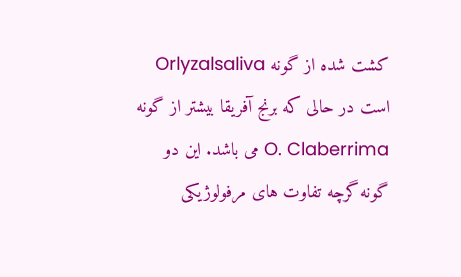کشت شده از گونه Orlyzalsaliva است در حالی که برنج آفریقا بیشتر از گونه
O. Claberrima می باشد. این دو گونه گرچه تفاوت های مرفولوژیکی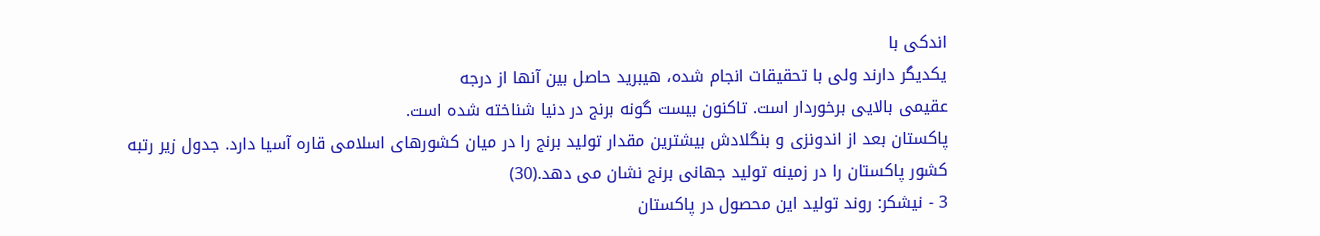اندکی با
یکدیگر دارند ولی با تحقیقات انجام شده، هیبرید حاصل بین آنها از درجه
عقیمی بالایی برخوردار است. تاکنون بیست گونه برنج در دنیا شناخته شده است.
پاکستان بعد از اندونزی و بنگلادش بیشترین مقدار تولید برنج را در میان کشورهای اسلامی قاره آسیا دارد. جدول زیر رتبه کشور پاکستان را در زمینه تولید جهانی برنج نشان می دهد.(30)
3 - نیشکر: روند تولید این محصول در پاکستان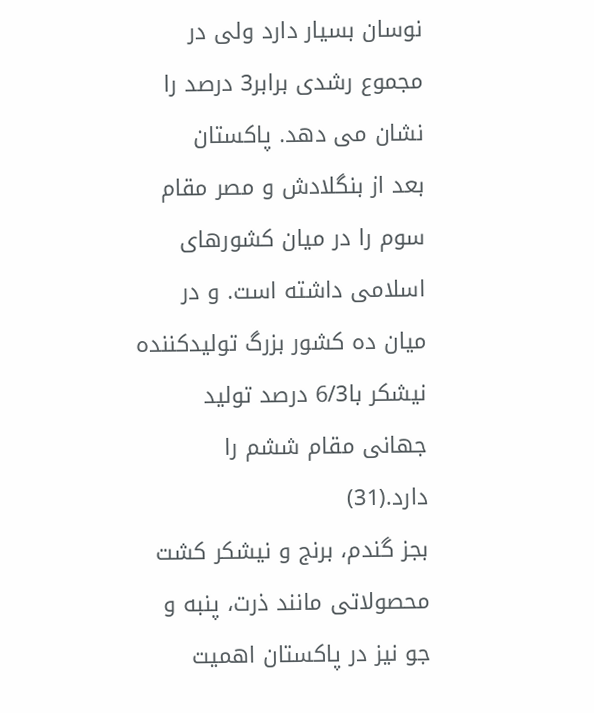نوسان بسیار دارد ولی در مجموع رشدی برابر3 درصد را نشان می دهد. پاکستان
بعد از بنگلادش و مصر مقام سوم را در میان کشورهای اسلامی داشته است. و در
میان ده کشور بزرگ تولیدکننده نیشکر با6/3 درصد تولید جهانی مقام ششم را
دارد.(31)
بجز گندم، برنج و نیشکر کشت محصولاتی مانند ذرت، پنبه و جو نیز در پاکستان اهمیت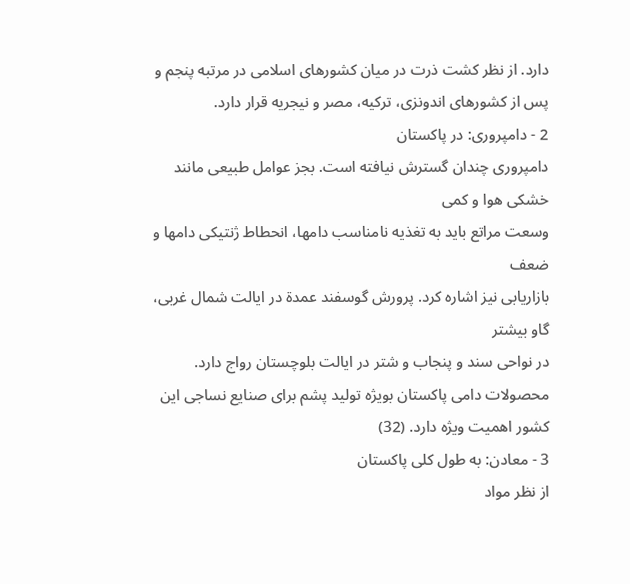دارد. از نظر کشت ذرت در میان کشورهای اسلامی در مرتبه پنجم و پس از کشورهای اندونزی، ترکیه، مصر و نیجریه قرار دارد.
2 - دامپروری: در پاکستان
دامپروری چندان گسترش نیافته است. بجز عوامل طبیعی مانند خشکی هوا و کمی
وسعت مراتع باید به تغذیه نامناسب دامها، انحطاط ژنتیکی دامها و ضعف
بازاریابی نیز اشاره کرد. پرورش گوسفند عمدة در ایالت شمال غربی، گاو بیشتر
در نواحی سند و پنجاب و شتر در ایالت بلوچستان رواج دارد. محصولات دامی پاکستان بویژه تولید پشم برای صنایع نساجی این کشور اهمیت ویژه دارد. (32)
3 - معادن: به طول کلی پاکستان
از نظر مواد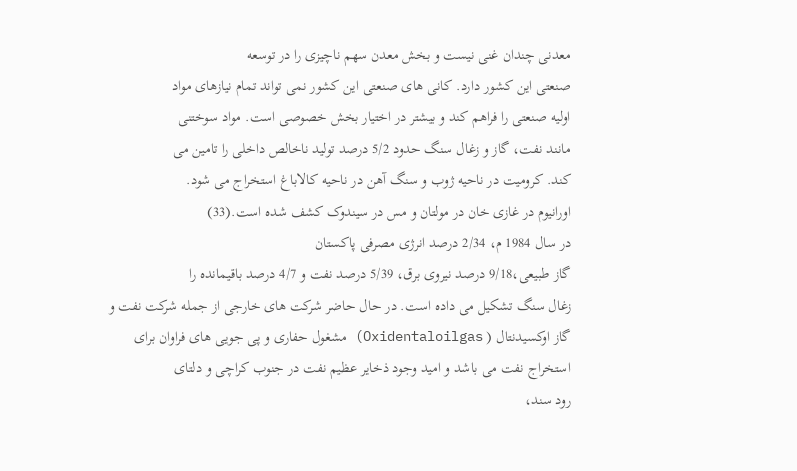معدنی چندان غنی نیست و بخش معدن سهم ناچیزی را در توسعه
صنعتی این کشور دارد. کانی های صنعتی این کشور نمی تواند تمام نیازهای مواد
اولیه صنعتی را فراهم کند و بیشتر در اختیار بخش خصوصی است. مواد سوختنی
مانند نفت، گاز و زغال سنگ حدود 5/2 درصد تولید ناخالص داخلی را تامین می
کند. کرومیت در ناحیه ژوب و سنگ آهن در ناحیه کالاباغ استخراج می شود.
اورانیوم در غازی خان در مولتان و مس در سیندوک کشف شده است.(33)
در سال 1984 م، 2/34 درصد انرژی مصرفی پاکستان
گاز طبیعی،9/18 درصد نیروی برق، 5/39 درصد نفت و 4/7 درصد باقیمانده را
زغال سنگ تشکیل می داده است. در حال حاضر شرکت های خارجی از جمله شرکت نفت و
گاز اوکسیدنتال ( Oxidentaloilgas) مشغول حفاری و پی جویی های فراوان برای
استخراج نفت می باشد و امید وجود ذخایر عظیم نفت در جنوب کراچی و دلتای
رود سند،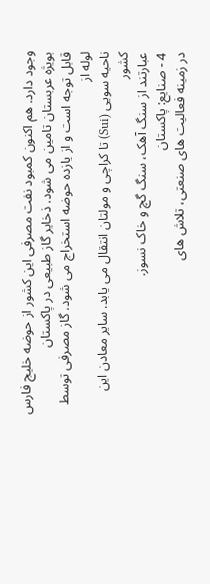وجود دارد. هم اکنون کمبود نفت مصرفی این کشور از حوضه خلیج فارس
بویژه عربستان تامین می شود. ذخایر گاز طبیعی در پاکستان
قابل توجه است و از یازده حوضه استخراج می شود. گاز مصرفی توسط لوله از
ناحیه سویی (Sui) تا کراچی و مولتان انتقال می یابد. سایر معادن این کشور
عبارتند از سنگ آهک، سنگ گچ و خاک نسوز.
4 - صنایع: پاکستان
در زمینه فعالیت های صنعتی، تلاش های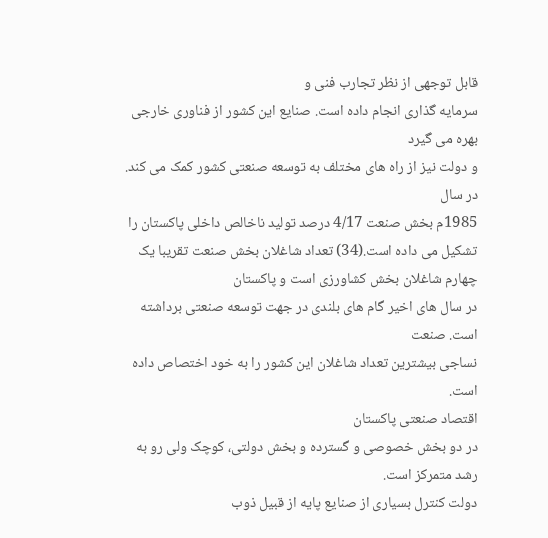قابل توجهی از نظر تجارب فنی و
سرمایه گذاری انجام داده است. صنایع این کشور از فناوری خارجی بهره می گیرد
و دولت نیز از راه های مختلف به توسعه صنعتی کشور کمک می کند. در سال
1985م بخش صنعت 4/17 درصد تولید ناخالص داخلی پاکستان را تشکیل می داده است.(34) تعداد شاغلان بخش صنعت تقریبا یک چهارم شاغلان بخش کشاورزی است و پاکستان
در سال های اخیر گام های بلندی در جهت توسعه صنعتی برداشته است. صنعت
نساجی بیشترین تعداد شاغلان این کشور را به خود اختصاص داده است.
اقتصاد صنعتی پاکستان
در دو بخش خصوصی و گسترده و بخش دولتی، کوچک ولی رو به رشد متمرکز است.
دولت کنترل بسیاری از صنایع پایه از قبیل ذوب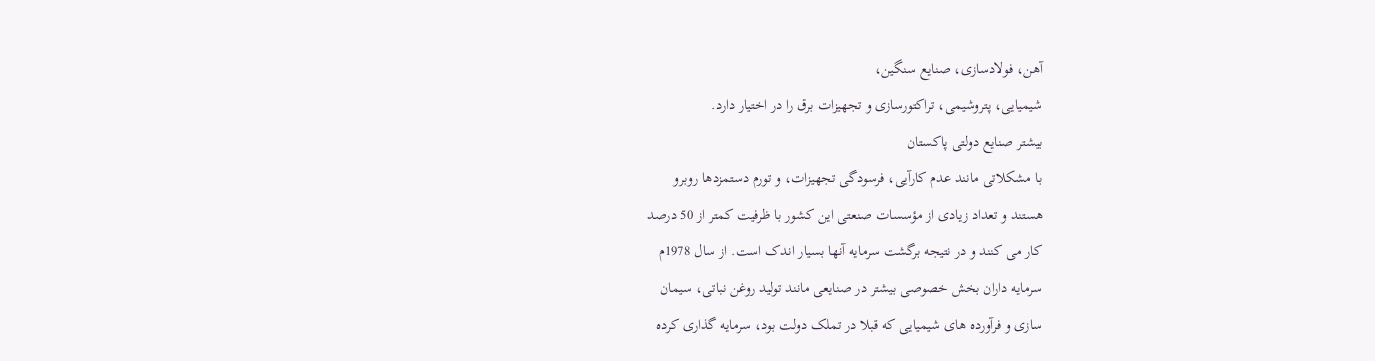آهن، فولادسازی، صنایع سنگین،
شیمیایی، پتروشیمی، تراکتورسازی و تجهیزات برق را در اختیار دارد.
بیشتر صنایع دولتی پاکستان
با مشکلاتی مانند عدم کارآیی، فرسودگی تجهیزات، و تورم دستمزدها روبرو
هستند و تعداد زیادی از مؤسسات صنعتی این کشور با ظرفیت کمتر از 50 درصد
کار می کنند و در نتیجه برگشت سرمایه آنها بسیار اندک است. از سال 1978م
سرمایه داران بخش خصوصی بیشتر در صنایعی مانند تولید روغن نباتی، سیمان
سازی و فرآورده های شیمیایی که قبلا در تملک دولت بود، سرمایه گذاری کرده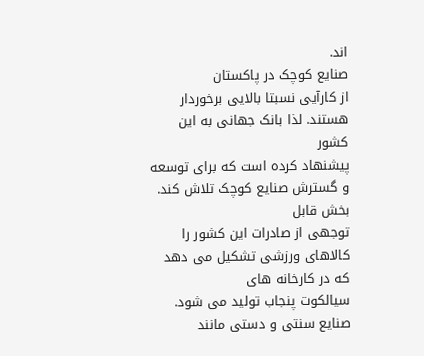اند.
صنایع کوچک در پاکستان
از کارآیی نسبتا بالایی برخوردار هستند. لذا بانک جهانی به این کشور
پیشنهاد کرده است که برای توسعه و گسترش صنایع کوچک تلاش کند. بخش قابل
توجهی از صادرات این کشور را کالاهای ورزشی تشکیل می دهد که در کارخانه های
سیالکوت پنجاب تولید می شود. صنایع سنتی و دستی مانند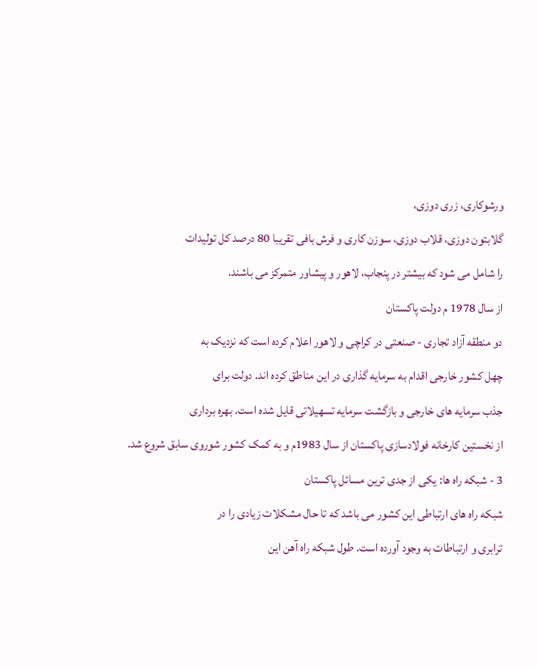ورشوکاری، زری دوزی،
گلابتون دوزی، قلاب دوزی، سوزن کاری و فرش بافی تقریبا 80 درصد کل تولیدات
را شامل می شود که بیشتر در پنجاب، لاهور و پیشاور متمرکز می باشند.
از سال 1978 م دولت پاکستان
دو منطقه آزاد تجاری - صنعتی در کراچی و لاهور اعلام کرده است که نزدیک به
چهل کشور خارجی اقدام به سرمایه گذاری در این مناطق کرده اند. دولت برای
جذب سرمایه های خارجی و بازگشت سرمایه تسهیلاتی قایل شده است. بهره برداری
از نخستین کارخانه فولادسازی پاکستان از سال 1983م و به کمک کشور شوروی سابق شروع شد.
3 - شبکه راه ها: یکی از جدی ترین مسائل پاکستان
شبکه راه های ارتباطی این کشور می باشد که تا حال مشکلات زیادی را در
ترابری و ارتباطات به وجود آورده است. طول شبکه راه آهن این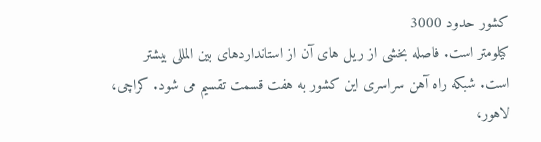کشور حدود 3000
کیلومتر است. فاصله بخشی از ریل های آن از استانداردهای بین المللی بیشتر
است. شبکه راه آهن سراسری این کشور به هفت قسمت تقسیم می شود. کراچی،
لاهور،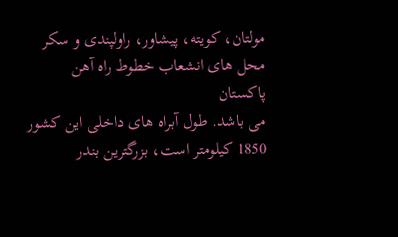مولتان، کویته، پیشاور، راولپندی و سکر محل های انشعاب خطوط راه آهن
پاکستان
می باشد. طول آبراه های داخلی این کشور 1850 کیلومتر است، بزرگترین بندر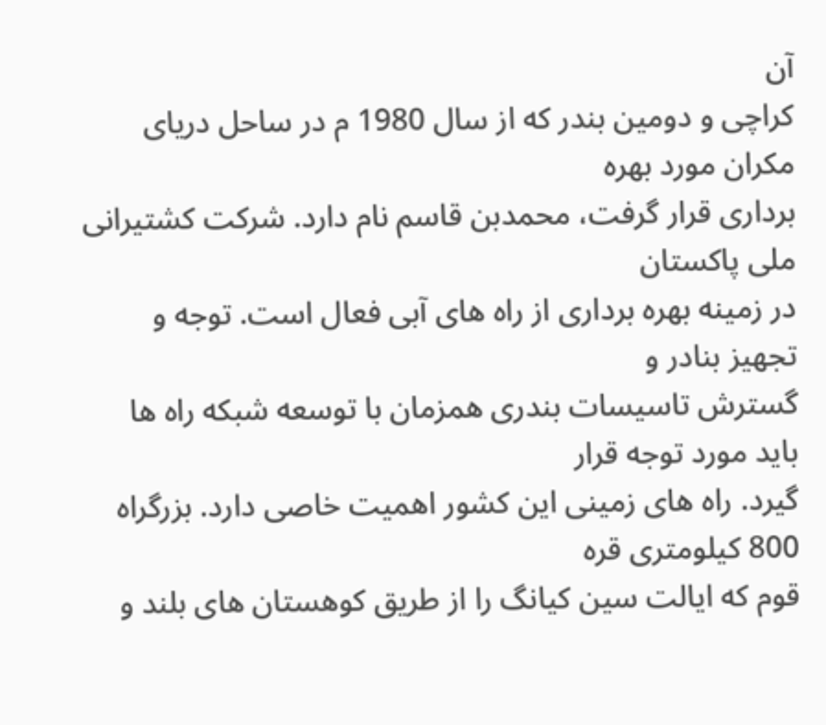آن
کراچی و دومین بندر که از سال 1980 م در ساحل دریای مکران مورد بهره
برداری قرار گرفت، محمدبن قاسم نام دارد. شرکت کشتیرانی ملی پاکستان
در زمینه بهره برداری از راه های آبی فعال است. توجه و تجهیز بنادر و
گسترش تاسیسات بندری همزمان با توسعه شبکه راه ها باید مورد توجه قرار
گیرد. راه های زمینی این کشور اهمیت خاصی دارد. بزرگراه 800 کیلومتری قره
قوم که ایالت سین کیانگ را از طریق کوهستان های بلند و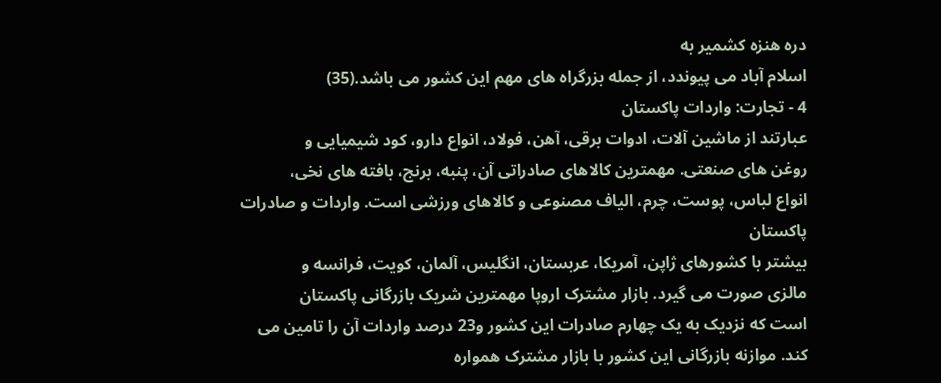دره هنزه کشمیر به
اسلام آباد می پیوندد، از جمله بزرگراه های مهم این کشور می باشد.(35)
4 - تجارت: واردات پاکستان
عبارتند از ماشین آلات، ادوات برقی، آهن، فولاد، انواع دارو، کود شیمیایی و
روغن های صنعتی. مهمترین کالاهای صادراتی آن، پنبه، برنج، بافته های نخی،
انواع لباس، پوست، چرم، الیاف مصنوعی و کالاهای ورزشی است. واردات و صادرات
پاکستان
بیشتر با کشورهای ژاپن، آمریکا، عربستان، انگلیس، آلمان، کویت، فرانسه و
مالزی صورت می گیرد. بازار مشترک اروپا مهمترین شریک بازرگانی پاکستان
است که نزدیک به یک چهارم صادرات این کشور و23 درصد واردات آن را تامین می
کند. موازنه بازرگانی این کشور با بازار مشترک همواره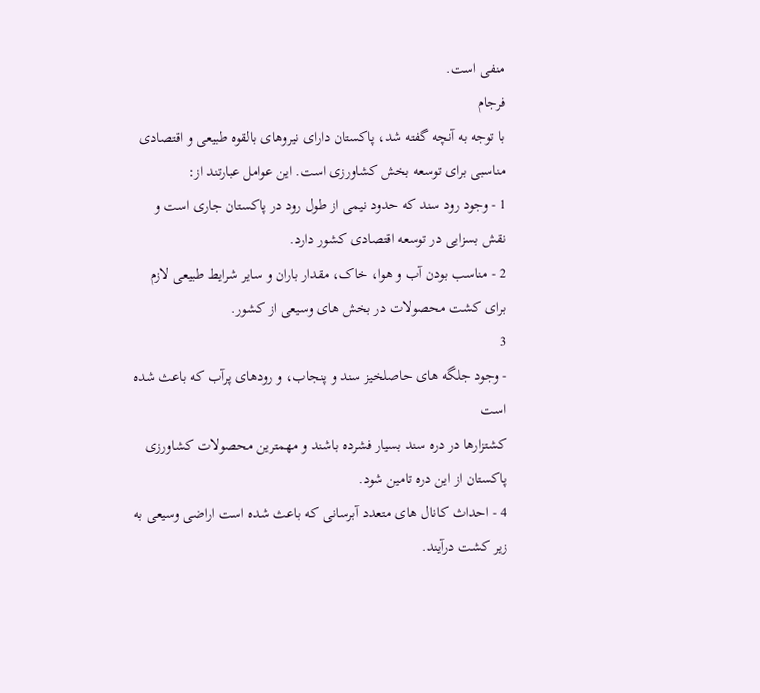منفی است.
فرجام
با توجه به آنچه گفته شد، پاکستان دارای نیروهای بالقوه طبیعی و اقتصادی مناسبی برای توسعه بخش کشاورزی است. این عوامل عبارتند از:
1 - وجود رود سند که حدود نیمی از طول رود در پاکستان جاری است و نقش بسزایی در توسعه اقتصادی کشور دارد.
2 - مناسب بودن آب و هوا، خاک، مقدار باران و سایر شرایط طبیعی لازم برای کشت محصولات در بخش های وسیعی از کشور.
3
- وجود جلگه های حاصلخیز سند و پنجاب، و رودهای پرآب که باعث شده است
کشتزارها در دره سند بسیار فشرده باشند و مهمترین محصولات کشاورزی پاکستان از این دره تامین شود.
4 - احداث کانال های متعدد آبرسانی که باعث شده است اراضی وسیعی به زیر کشت درآیند.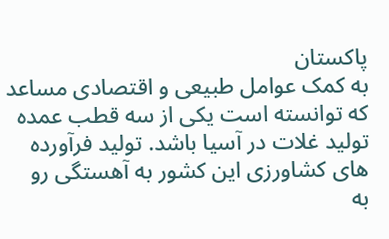پاکستان
به کمک عوامل طبیعی و اقتصادی مساعد که توانسته است یکی از سه قطب عمده
تولید غلات در آسیا باشد. تولید فرآورده های کشاورزی این کشور به آهستگی رو
به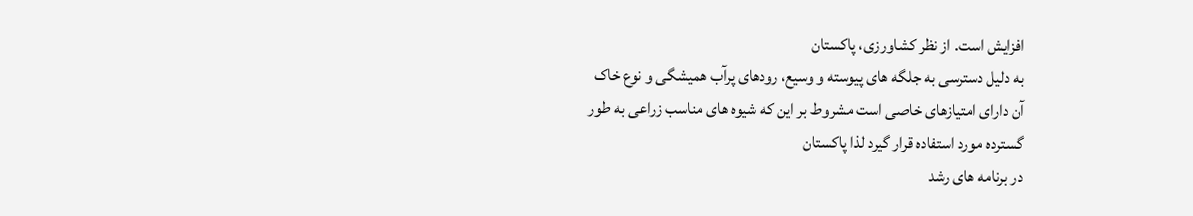افزایش است. از نظر کشاورزی، پاکستان
به دلیل دسترسی به جلگه های پیوسته و وسیع، رودهای پرآب همیشگی و نوع خاک
آن دارای امتیازهای خاصی است مشروط بر این که شیوه های مناسب زراعی به طور
گسترده مورد استفاده قرار گیرد لذا پاکستان
در برنامه های رشد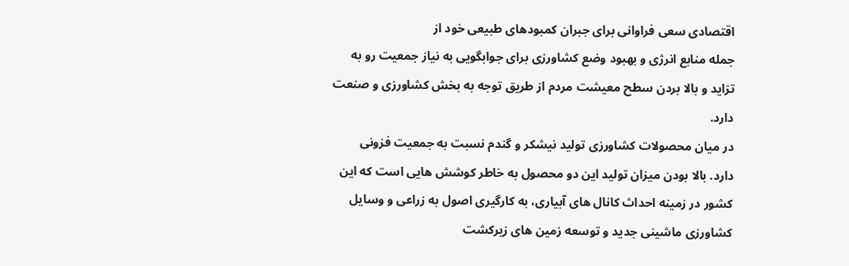اقتصادی سعی فراوانی برای جبران کمبودهای طبیعی خود از
جمله منابع انرژی و بهبود وضع کشاورزی برای جوابگویی به نیاز جمعیت رو به
تزاید و بالا بردن سطح معیشت مردم از طریق توجه به بخش کشاورزی و صنعت
دارد.
در میان محصولات کشاورزی تولید نیشکر و گندم نسبت به جمعیت فزونی
دارد. بالا بودن میزان تولید این دو محصول به خاطر کوشش هایی است که این
کشور در زمینه احداث کانال های آبیاری، به کارگیری اصول به زراعی و وسایل
کشاورزی ماشینی جدید و توسعه زمین های زیرکشت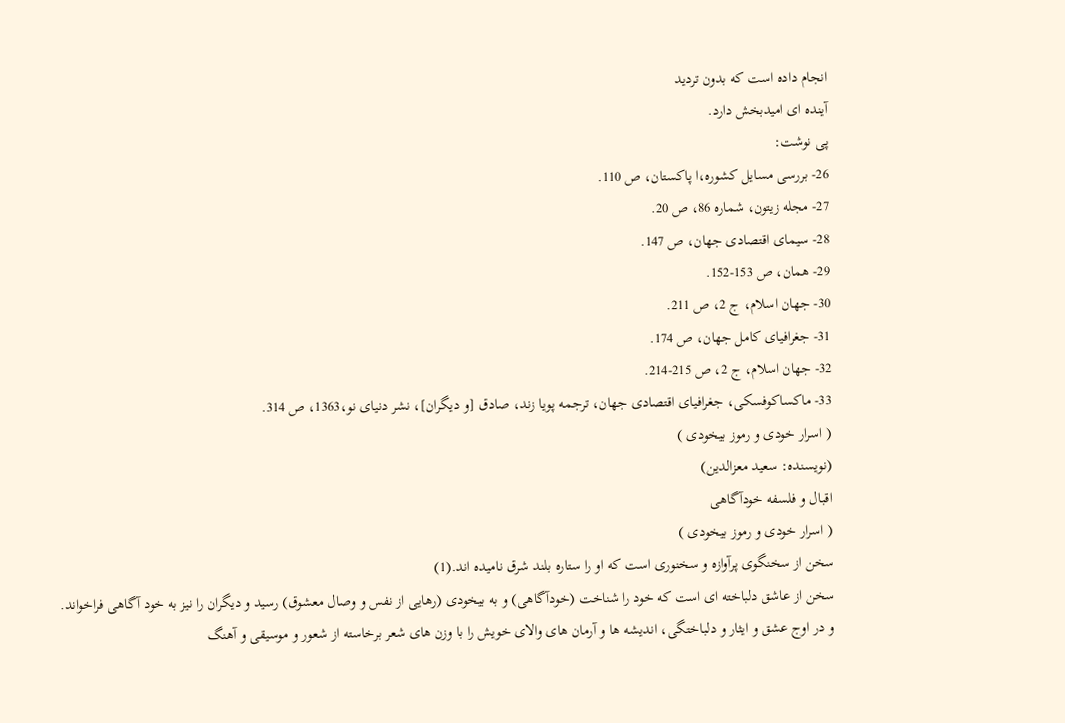انجام داده است که بدون تردید
آینده ای امیدبخش دارد.
پی نوشت:
26- بررسی مسایل کشوره،ا پاکستان، ص 110.
27- مجله زیتون، شماره 86، ص 20.
28- سیمای اقتصادی جهان، ص 147.
29- همان، ص 153-152.
30- جهان اسلام، ج 2، ص 211.
31- جغرافیای کامل جهان، ص 174.
32- جهان اسلام، ج 2، ص 215-214.
33- ماکساکوفسکی، جغرافیای اقتصادی جهان، ترجمه پویا زند، صادق [و دیگران]، نشر دنیای نو،1363، ص 314.
( اسرار خودی و رموز بیخودی )
(نویسنده: سعید معزالدین)
اقبال و فلسفه خودآگاهی
( اسرار خودی و رموز بیخودی )
سخن از سخنگوی پرآوازه و سخنوری است که او را ستاره بلند شرق نامیده اند.(1)
سخن از عاشق دلباخته ای است که خود را شناخت (خودآگاهی) و به بیخودی (رهایی از نفس و وصال معشوق) رسید و دیگران را نیز به خود آگاهی فراخواند. و در اوج عشق و ایثار و دلباختگی، اندیشه ها و آرمان های والای خویش را با وزن های شعر برخاسته از شعور و موسیقی و آهنگ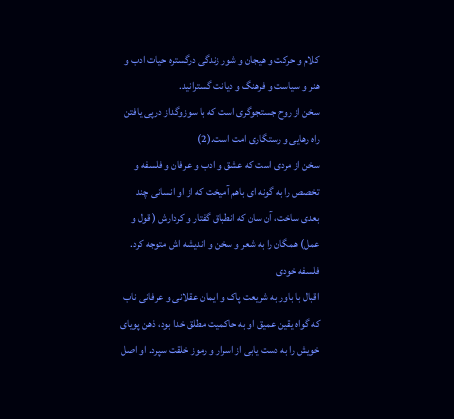کلام و حرکت و هیجان و شور زندگی درگستره حیات ادب و هنر و سیاست و فرهنگ و دیانت گسترانید.
سخن از روح جستجوگری است که با سوزوگداز درپی یافتن راه رهایی و رستگاری امت است.(2)
سخن از مردی است که عشق و ادب و عرفان و فلسفه و تخصص را به گونه ای باهم آمیخت که از او انسانی چند بعدی ساخت، آن سان که انطباق گفتار و کردارش ( قول و عمل) همگان را به شعر و سخن و اندیشه اش متوجه کرد.
فلسفه خودی
اقبال با باور به شریعت پاک و ایمان عقلانی و عرفانی ناب که گواه یقین عمیق او به حاکمیت مطلق خدا بود، ذهن پویای خویش را به دست یابی از اسرار و رموز خلقت سپرد. او اصل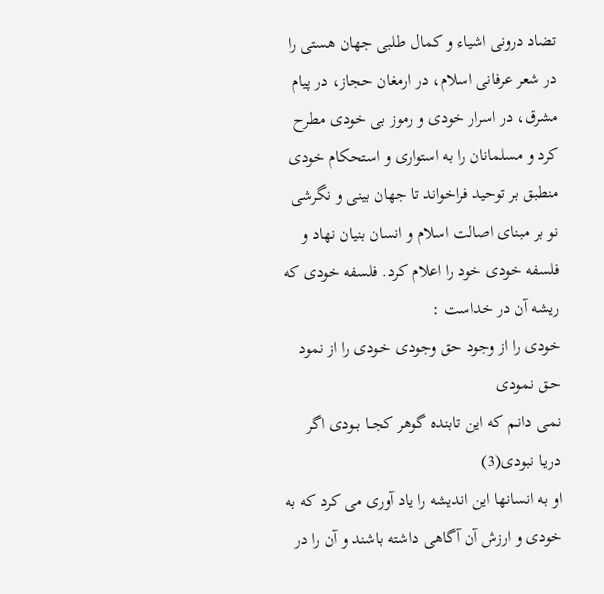تضاد درونی اشیاء و کمال طلبی جهان هستی را در شعر عرفانی اسلام، در ارمغان حجاز، در پیام مشرق، در اسرار خودی و رموز بی خودی مطرح کرد و مسلمانان را به استواری و استحکام خودی منطبق بر توحید فراخواند تا جهان بینی و نگرشی نو بر مبنای اصالت اسلام و انسان بنیان نهاد و فلسفه خودی خود را اعلام کرد. فلسفه خودی که ریشه آن در خداست :
خودی را از وجود حق وجودی خـودی را از نمود حـق نمودی
نمـی دانـم که این تابنده گوهر کجــا بــودی اگر دریـا نبودی(3)
او به انسانها این اندیشه را یاد آوری می کرد که به خودی و ارزش آن آگاهی داشته باشند و آن را در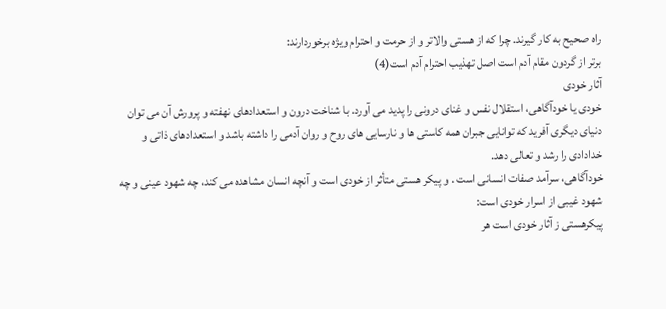راه صحیح به کار گیرند. چرا که از هستی والاتر و از حرمت و احترام ویژه برخوردارند:
برتر از گردون مقام آدم است اصل تهذیب احترام آدم است(4)
آثار خودی
خودی یا خودآگاهی، استقلال نفس و غنای درونی را پدید می آورد. با شناخت درون و استعدادهای نهفته و پرورش آن می توان دنیای دیگری آفرید که توانایی جبران همه کاستی ها و نارسایی های روح و روان آدمی را داشته باشد و استعدادهای ذاتی و خدادادی را رشد و تعالی دهد.
خودآگاهی، سرآمد صفات انسانی است . و پیکر هستی متأثر از خودی است و آنچه انسان مشاهده می کند، چه شهود عینی و چه شهود غیبی از اسرار خودی است:
پیکرهستی ز آثار خودی است هر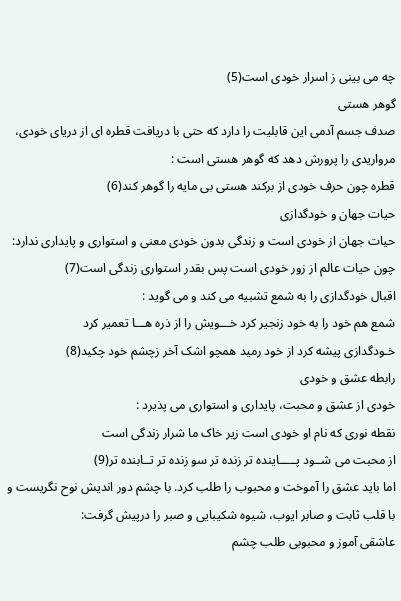چه می بینی ز اسرار خودی است(5)
گوهر هستی
صدف جسم آدمی این قابلیت را دارد که حتی با دریافت قطره ای از دریای خودی، مرواریدی را پرورش دهد که گوهر هستی است :
قطره چون حرف خودی از برکند هستی بی مایه را گوهر کند(6)
حیات جهان و خودگدازی
حیات جهان از خودی است و زندگی بدون خودی معنی و استواری و پایداری ندارد:
چون حیات عالم از زور خودی است پس بقدر استواری زندگی است(7)
اقبال خودگدازی را به شمع تشبیه می کند و می گوید :
شمع هم خود را به خود زنجیر کرد خـــویش را از ذره هـــا تعمیر کرد
خـودگدازی پیشه کرد از خود رمید همچو اشک آخر زچشم خود چکید(8)
رابطه عشق و خودی
خودی از عشق و محبت، پایداری و استواری می پذیرد :
نقطه نوری که نام او خودی است زیر خاک ما شرار زندگی است
از محبت می شــود پـــــاینده تر زنده تر سو زنده تر تــابنده تر(9)
اما باید عشق را آموخت و محبوب را طلب کرد. با چشم دور اندیش نوح نگریست و با قلب ثابت و صابر ایوب، شیوه شکیبایی و صبر را درپیش گرفت:
عاشقی آموز و محبوبی طلب چشم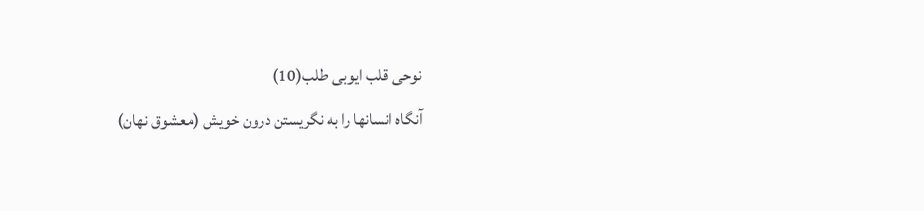نوحی قلب ایوبی طلب(10)
آنگاه انسانها را به نگریستن درون خویش (معشوق نهان)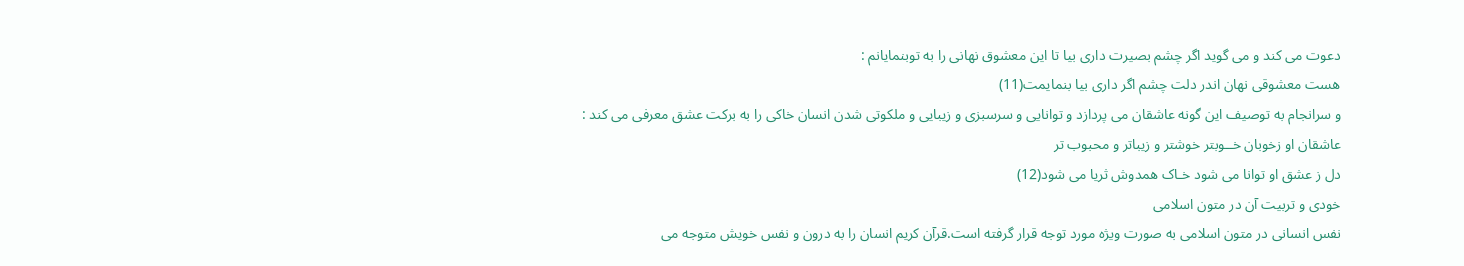دعوت می کند و می گوید اگر چشم بصیرت داری بیا تا این معشوق نهانی را به توبنمایانم :
هست معشوقی نهان اندر دلت چشم اگر داری بیا بنمایمت(11)
و سرانجام به توصیف این گونه عاشقان می پردازد و توانایی و سرسبزی و زیبایی و ملکوتی شدن انسان خاکی را به برکت عشق معرفی می کند :
عاشقان او زخوبان خــوبتر خوشتر و زیباتر و محبوب تر
دل ز عشق او توانا می شود خـاک همدوش ثریا می شود(12)
خودی و تربیت آن در متون اسلامی
نفس انسانی در متون اسلامی به صورت ویژه مورد توجه قرار گرفته است.قرآن کریم انسان را به درون و نفس خویش متوجه می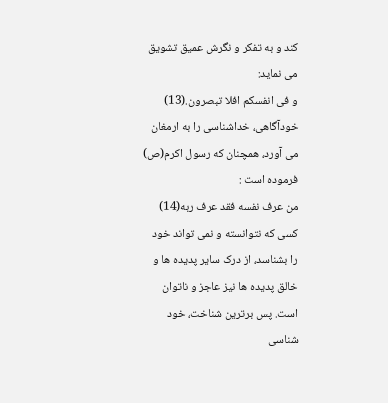کند و به تفکر و نگرش عمیق تشویق می نماید:
و فی انفسکم افلا تبصرون.(13)
خودآگاهی، خداشناسی را به ارمغان می آورد، همچنان که رسول اکرم(ص) فرموده است :
من عرف نفسه فقد عرف ربه(14)
کسی که نتوانسته و نمی تواند خود را بشناسد، از درک سایر پدیده ها و خالق پدیده ها نیز عاجز و ناتوان است. پس برترین شناخت، خود شناسی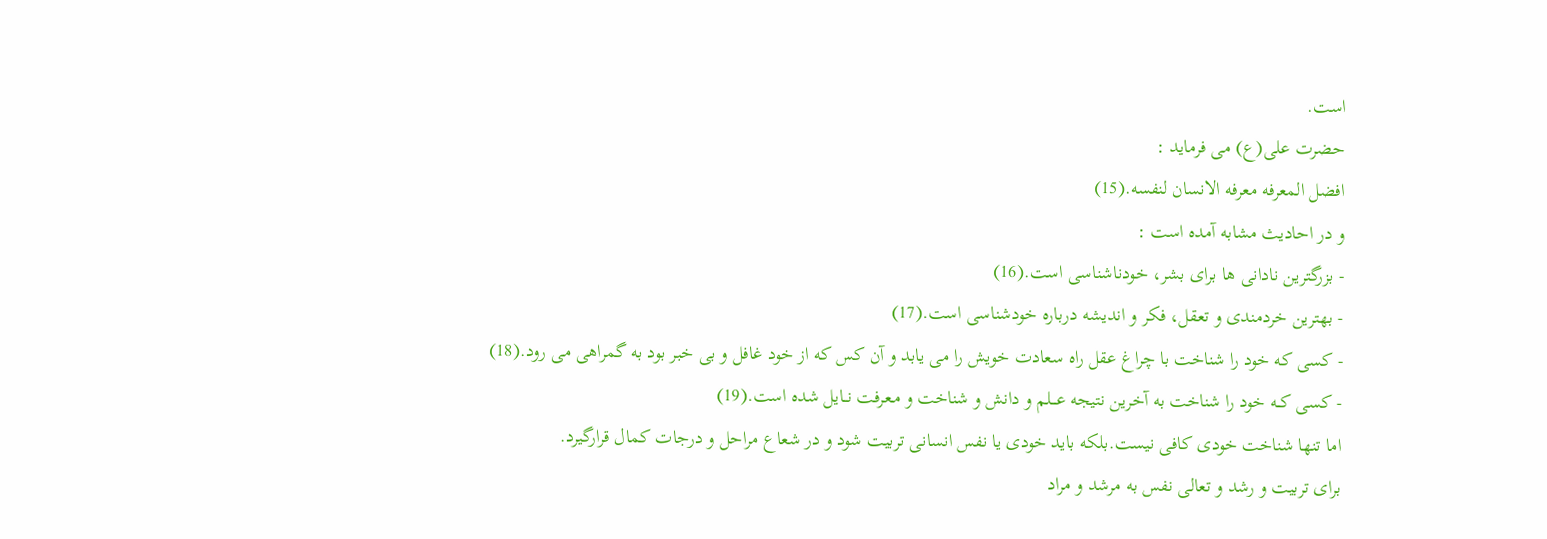است.
حضرت علی(ع) می فرماید :
افضل المعرفه معرفه الانسان لنفسه.(15)
و در احادیث مشابه آمده است :
- بزرگترین نادانی ها برای بشر، خودناشناسی است.(16)
- بهترین خردمندی و تعقل، فکر و اندیشه درباره خودشناسی است.(17)
- کسی که خود را شناخت با چراغ عقل راه سعادت خویش را می یابد و آن کس که از خود غافل و بی خبر بود به گمراهی می رود.(18)
- کسی کــه خود را شناخت به آخرین نتیجه عـــلم و دانش و شناخت و مـعرفت نــایل شده است.(19)
اما تنها شناخت خودی کافی نیست.بلکه باید خودی یا نفس انسانی تربیت شود و در شعاع مراحل و درجات کمال قرارگیرد.
برای تربیت و رشد و تعالی نفس به مرشد و مراد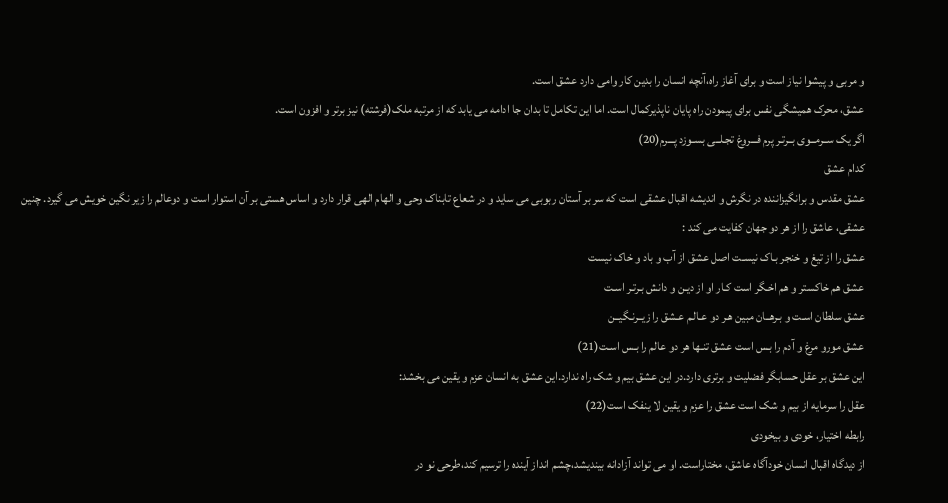و مربی و پیشوا نیاز است و برای آغاز راه،آنچه انسان را بدین کار وامی دارد عشق است.
عشق، محرک همیشگی نفس برای پیمودن راه پایان ناپذیرکمال است. اما این تکامل تا بدان جا ادامه می یابد که از مرتبه ملک(فرشته) نیز برتر و افزون است.
اگر یک ســرمــوی بــرتـر پرم فـــروغ تجـلــی بسـوزد پـــرم(20)
کدام عشق
عشق مقدس و برانگیزاننده در نگرش و اندیشه اقبال عشقی است که سر بر آستان ربوبی می ساید و در شعاع تابناک وحی و الهام الهی قرار دارد و اساس هستی بر آن استوار است و دوعالم را زیر نگین خویش می گیرد. چنین عشقی، عاشق را از هر دو جهان کفایت می کند :
عشق را از تیغ و خنجر بـاک نیسـت اصل عشق از آب و باد و خاک نیست
عشق هم خاکستر و هم اخـگر است کـار او از دیـن و دانش بـرتـر اسـت
عشق سلطان اسـت و بـرهــان مبین هـر دو عـالـم عـشق را زیــرنـگیــن
عشق مورو مرغ و آدم را بـس است عشق تنـها هر دو عالم را بـس اسـت(21)
این عشق بر عقل حسابگر فضلیت و برتری دارد.در این عشق بیم و شک راه ندارد.این عشق به انسان عزم و یقین می بخشد:
عقل را سرمایه از بیم و شک است عشق را عزم و یقین لا ینفک است(22)
رابطه اختیار، خودی و بیخودی
از دیدگاه اقبال انسان خودآگاه عاشق، مختاراست. او می تواند آزادانه بیندیشد،چشم انداز آینده را ترسیم کند،طرحی نو در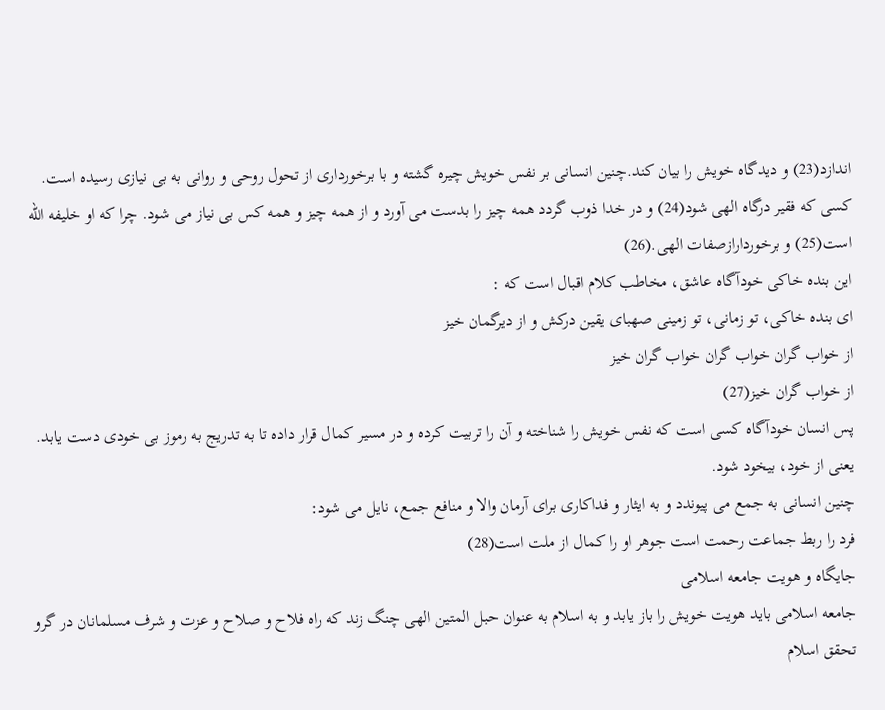اندازد(23) و دیدگاه خویش را بیان کند.چنین انسانی بر نفس خویش چیره گشته و با برخورداری از تحول روحی و روانی به بی نیازی رسیده است.
کسی که فقیر درگاه الهی شود(24) و در خدا ذوب گردد همه چیز را بدست می آورد و از همه چیز و همه کس بی نیاز می شود. چرا که او خلیفه الله است(25) و برخوردارازصفات الهی.(26)
این بنده خاکی خودآگاه عاشق، مخاطب کلام اقبال است که :
ای بنده خاکی، تو زمانی، تو زمینی صهبای یقین درکش و از دیرگمان خیز
از خواب گران خواب گران خواب گران خیز
از خواب گران خیز(27)
پس انسان خودآگاه کسی است که نفس خویش را شناخته و آن را تربیت کرده و در مسیر کمال قرار داده تا به تدریج به رموز بی خودی دست یابد. یعنی از خود، بیخود شود.
چنین انسانی به جمع می پیوندد و به ایثار و فداکاری برای آرمان والا و منافع جمع، نایل می شود:
فرد را ربط جماعت رحمت است جوهر او را کمال از ملت است(28)
جایگاه و هویت جامعه اسلامی
جامعه اسلامی باید هویت خویش را باز یابد و به اسلام به عنوان حبل المتین الهی چنگ زند که راه فلاح و صلاح و عزت و شرف مسلمانان در گرو تحقق اسلام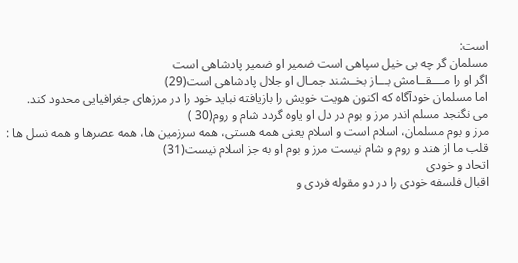است:
مسلمان گر چه بی خیل سپاهی است ضمیر او ضمیر پادشاهی است
اگر او را مــــقــامش بـــاز بخــشند جمـال او جلال پادشاهی است(29)
اما مسلمان خودآگاه که اکنون هویت خویش را بازیافته نباید خود را در مرزهای جغرافیایی محدود کند.
می نگنجد مسلم اندر مرز و بوم در دل او یاوه گردد شام و روم(30 )
مرز و بوم مسلمان، اسلام است و اسلام یعنی همه هستی، همه سرزمین ها، همه عصرها و همه نسل ها :
قلب ما از هند و روم و شام نیست مرز و بوم او به جز اسلام نیست(31)
اتحاد و خودی
اقبال فلسفه خودی را در دو مقوله فردی و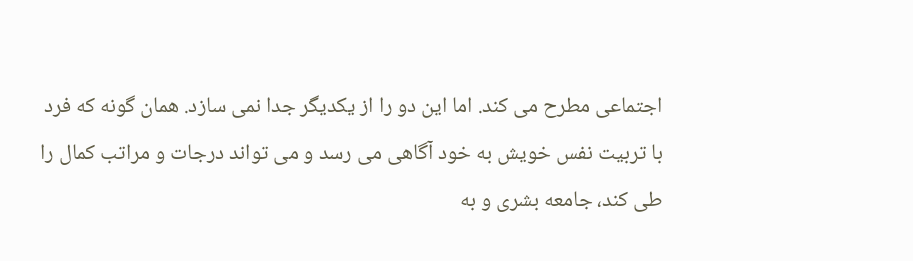اجتماعی مطرح می کند. اما این دو را از یکدیگر جدا نمی سازد. همان گونه که فرد با تربیت نفس خویش به خود آگاهی می رسد و می تواند درجات و مراتب کمال را طی کند، جامعه بشری و به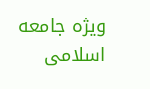ویژه جامعه اسلامی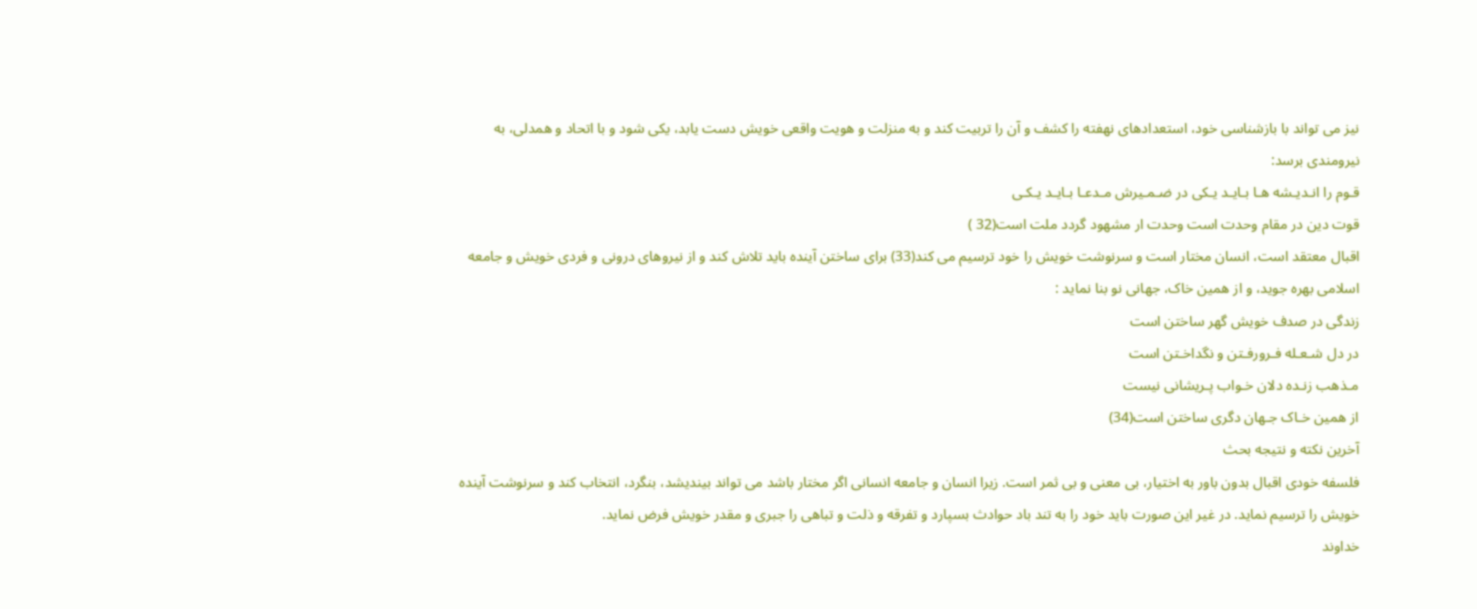نیز می تواند با بازشناسی خود، استعدادهای نهفته را کشف و آن را تربیت کند و به منزلت و هویت واقعی خویش دست یابد، یکی شود و با اتحاد و همدلی، به نیرومندی برسد:
قـوم را انـدیـشه هـا بـایـد یـکی در ضـمـیرش مـدعـا بـایـد یـکـی
قوت دین در مقام وحدت است وحدت ار مشهود گردد ملت است(32 )
اقبال معتقد است، انسان مختار است و سرنوشت خویش را خود ترسیم می کند(33) برای ساختن آینده باید تلاش کند و از نیروهای درونی و فردی خویش و جامعه اسلامی بهره جوید، و از همین خاک، جهانی نو بنا نماید :
زندگی در صدف خویش گهر ساختن است
در دل شـعـله فـرورفـتن و نگداخـتن است
مـذهب زنـده دلان خـواب پـریشانی نیست
از همین خـاک جـهان دگری ساختن است(34)
آخرین نکته و نتیجه بحث
فلسفه خودی اقبال بدون باور به اختیار، بی معنی و بی ثمر است. زیرا انسان و جامعه انسانی اگر مختار باشد می تواند بیندیشد، بنگرد، انتخاب کند و سرنوشت آینده خویش را ترسیم نماید. در غیر این صورت باید خود را به تند باد حوادث بسپارد و تفرقه و ذلت و تباهی را جبری و مقدر خویش فرض نماید.
خداوند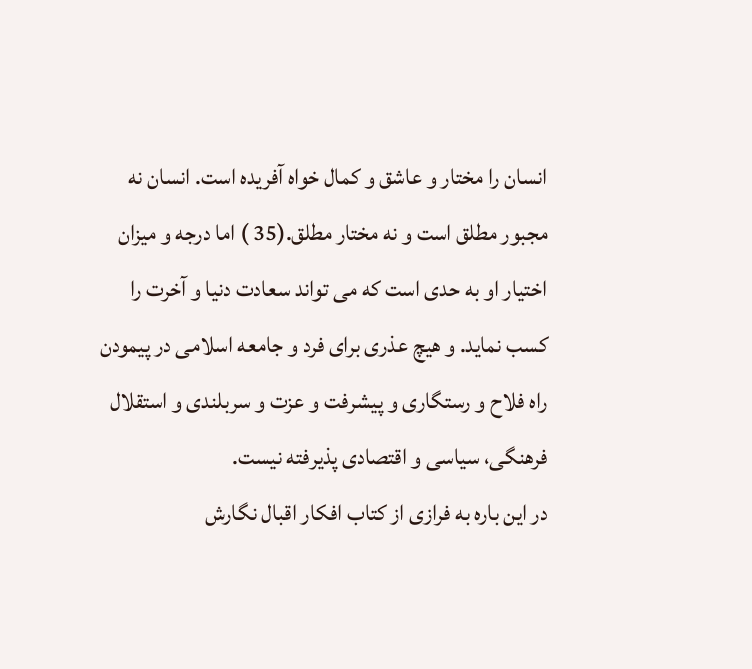انسان را مختار و عاشق و کمال خواه آفریده است. انسان نه مجبور مطلق است و نه مختار مطلق.(35 ) اما درجه و میزان اختیار او به حدی است که می تواند سعادت دنیا و آخرت را کسب نماید. و هیچ عذری برای فرد و جامعه اسلامی در پیمودن راه فلاح و رستگاری و پیشرفت و عزت و سربلندی و استقلال فرهنگی، سیاسی و اقتصادی پذیرفته نیست.
در این باره به فرازی از کتاب افکار اقبال نگارش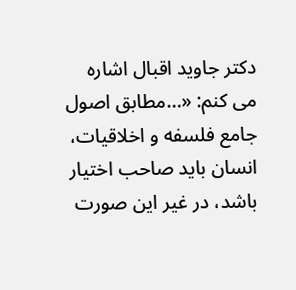دکتر جاوید اقبال اشاره می کنم: «…مطابق اصول جامع فلسفه و اخلاقیات، انسان باید صاحب اختیار باشد، در غیر این صورت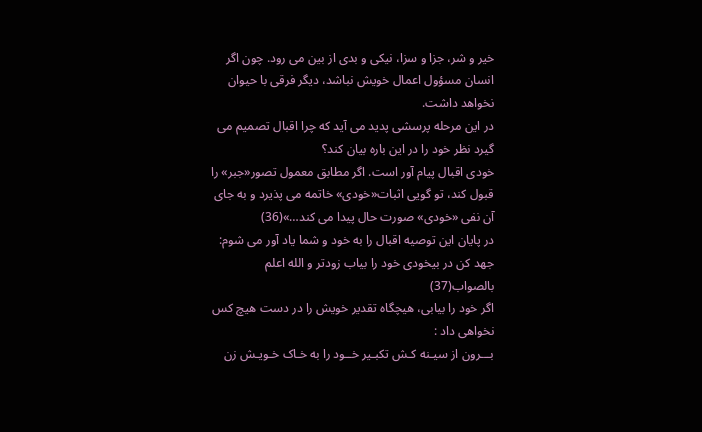خیر و شر، جزا و سزا، نیکی و بدی از بین می رود. چون اگر انسان مسؤول اعمال خویش نباشد، دیگر فرقی با حیوان نخواهد داشت.
در این مرحله پرسشی پدید می آید که چرا اقبال تصمیم می گیرد نظر خود را در این باره بیان کند؟
خودی اقبال پیام آور است. اگر مطابق معمول تصور«جبر» را قبول کند، تو گویی اثبات«خودی» خاتمه می پذیرد و به جای آن نفی «خودی» صورت حال پیدا می کند…»(36)
در پایان این توصیه اقبال را به خود و شما یاد آور می شوم:
جهد کن در بیخودی خود را بیاب زودتر و الله اعلم بالصواب(37)
اگر خود را بیابی، هیچگاه تقدیر خویش را در دست هیچ کس نخواهی داد :
بـــرون از سیـنه کـش تکبـیر خــود را به خـاک خـویـش زن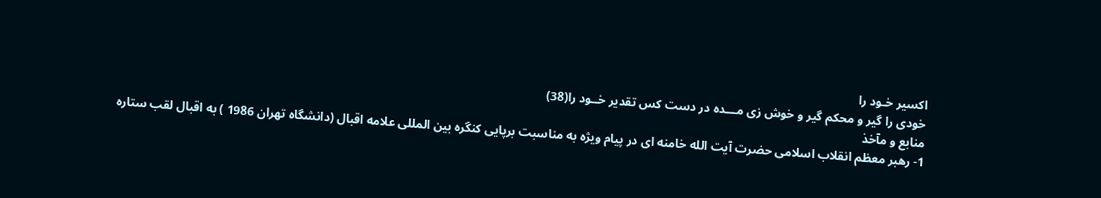اکسیر خـود را
خودی را گیر و محکم گیر و خوش زی مـــده در دست کس تقدیر خــود را(38)
منابع و مآخذ
1- رهبر معظم انقلاب اسلامی حضرت آیت الله خامنه ای در پیام ویژه به مناسبت برپایی کنگره بین المللی علامه اقبال (دانشگاه تهران 1986 ) به اقبال لقب ستاره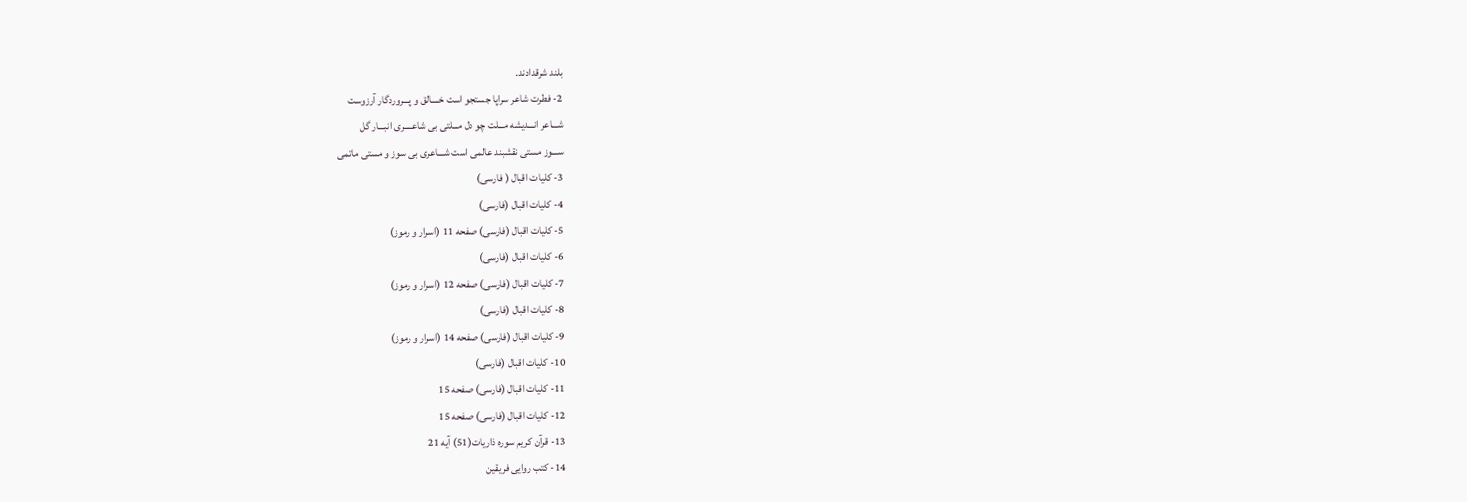بلند شرقدادند.
2- فطرت شاعر سراپا جستجو است خــــالق و پـــروردگار آرزوست
شـــاعر انـــدیشه مـــلت چو دل مـــلتی بی شاعــــری انبـــار گل
ســـوز مستی نقشبند عالمی است شـــاعری بی سوز و مستی ماتمی
3- کلیات اقبال ( فارسی)
4- کلیات اقبال (فارسی)
5- کلیات اقبال (فارسی) صفحه 11 (اسرار و رموز)
6- کلیات اقبال (فارسی)
7- کلیات اقبال (فارسی) صفحه 12 (اسرار و رموز)
8- کلیات اقبال (فارسی)
9- کلیات اقبال (فارسی) صفحه 14 (اسرار و رموز)
10- کلیات اقبال (فارسی)
11- کلیات اقبال (فارسی) صفحه 15
12- کلیات اقبال (فارسی) صفحه 15
13- قرآن کریم سوره ذاریات(51) آیه 21
14- کتب روایی فریقین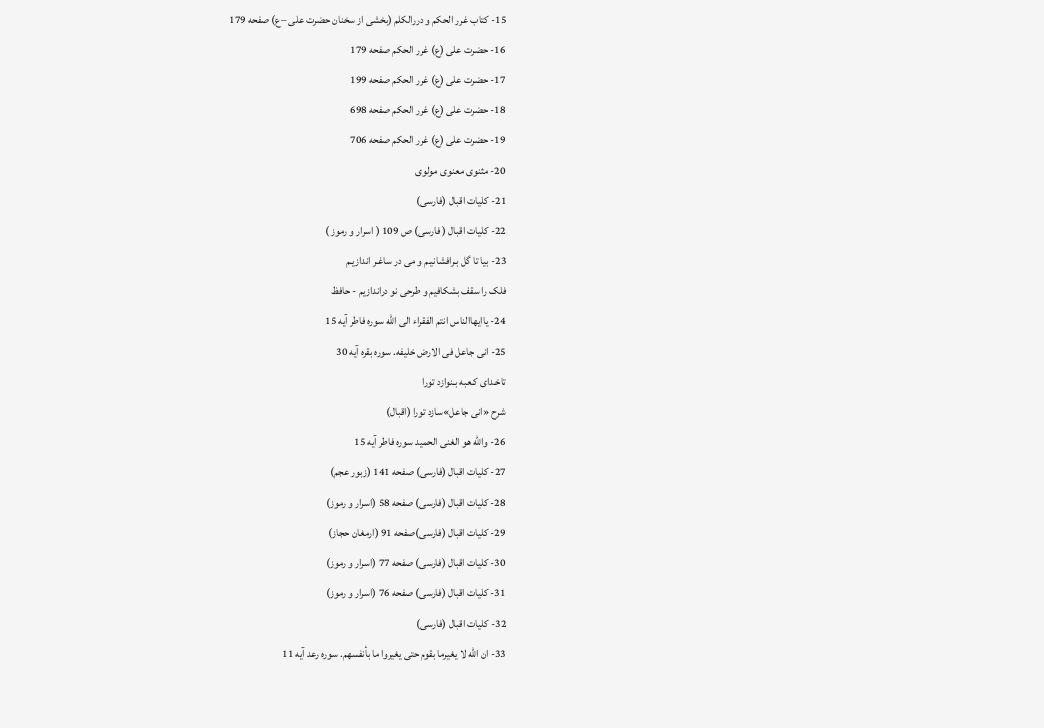15- کتاب غرر الحکم و دررالکلم (بخشی از سخنان حضرت علی –ع) صفحه 179
16- حضرت علی (ع) غرر الحکم صفحه 179
17- حضرت علی (ع) غرر الحکم صفحه 199
18- حضرت علی (ع) غرر الحکم صفحه 698
19- حضرت علی (ع) غرر الحکم صفحه 706
20- مثنوی معنوی مولوی
21- کلیات اقبال (فارسی)
22- کلیات اقبال ( فارسی) ص 109 ( اسرار و رموز )
23- بیا تا گل بـرافشانیـم و می در ساغـر اندازیـم
فلک را سقف بشکافیم و طرحی نو دراندازیم - حافظ
24- یاایهاالناس انتم الفقراء الی الله سوره فاطر آیه 15
25- انی جاعل فی الارض خلیفه. سوره بقره آیه 30
تاخـدای کـعبه بـنوازد تورا
شرح «انی جاعل»سازد تورا (اقبال)
26- والله هو الغنی الحمید سوره فاطر آیه 15
27- کلیات اقبال (فارسی) صفحه 141 (زبور عجم)
28- کلیات اقبال (فارسی) صفحه 58 (اسرار و رموز)
29- کلیات اقبال (فارسی)صفحه 91 (ارمغان حجاز)
30- کلیات اقبال (فارسی) صفحه 77 (اسرار و رموز)
31- کلیات اقبال (فارسی) صفحه 76 (اسرار و رموز)
32- کلیات اقبال (فارسی)
33- ان الله لا یغیرما بقوم حتی یغیروا ما بأنفسهم. سوره رعد آیه 11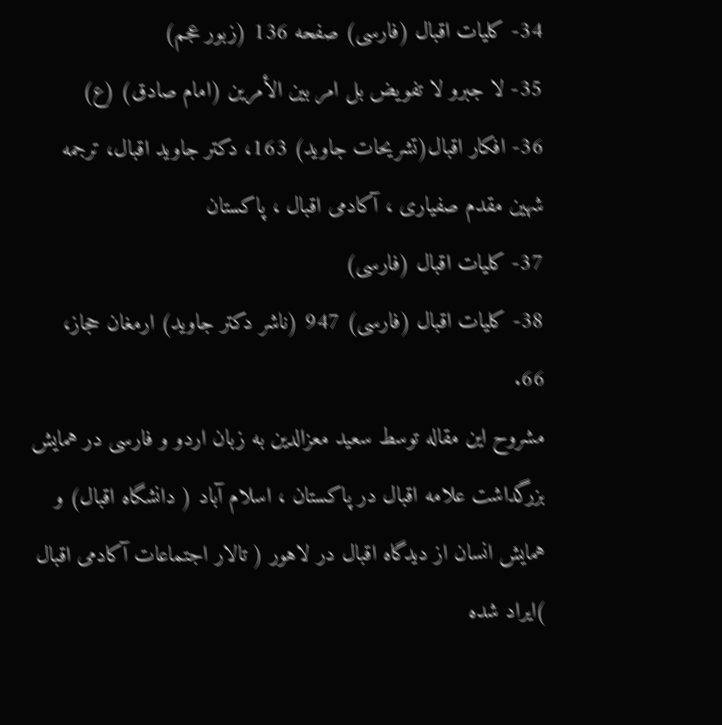34- کلیات اقبال (فارسی) صفحه 136 (زبور عجم)
35- لا جبرو لا تفویض بل امر بین الأمرین (امام صادق) (ع)
36- افکار اقبال(تشریحات جاوید) 163، دکتر جاوید اقبال، ترجمه شهین مقدم صفیاری ، آکادمی اقبال ، پاکستان
37- کلیات اقبال (فارسی)
38- کلیات اقبال (فارسی) 947 (ناشر دکتر جاوید) ارمغان حجاز، 66.
مشروح این مقاله توسط سعید معزالدین به زبان اردو و فارسی در همایش بزرگداشت علامه اقبال در پاکستان ، اسلام آباد ( دانشگاه اقبال) و همایش انسان از دیدگاه اقبال در لاهور ( تالار اجتماعات آکادمی اقبال )ایراد شده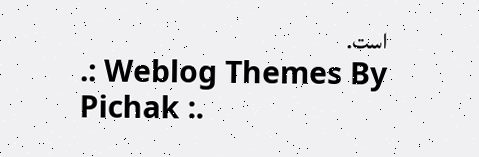است.
.: Weblog Themes By Pichak :.